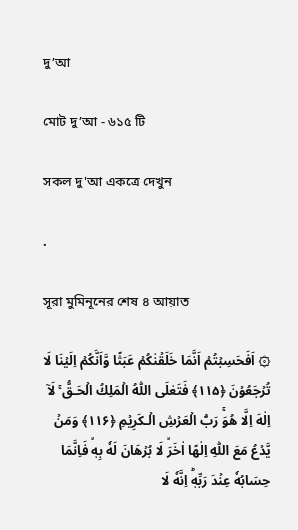দু’আ

মোট দু’আ - ৬১৫ টি

সকল দু'আ একত্রে দেখুন

.

সূরা মুমিনূনের শেষ ৪ আয়াত

۞ اَفَحَسِبۡتُمۡ اَنَّمَا خَلَقۡنٰكُمۡ عَبَثًا وَّاَنَّكُمۡ اِلَيۡنَا لَا تُرۡجَعُوۡنَ ﴿۱۱۵﴾ فَتَعٰلَى اللّٰهُ الۡمَلِكُ الۡحَـقُّ‌ ۚ لَاۤ اِلٰهَ اِلَّا هُوَ‌ۚ رَبُّ الۡعَرۡشِ الۡـكَرِيۡمِ ﴿۱۱۶﴾ وَمَنۡ يَّدۡعُ مَعَ اللّٰهِ اِلٰهًا اٰخَرَۙ لَا بُرۡهَانَ لَهٗ بِهٖۙ فَاِنَّمَا حِسَابُهٗ عِنۡدَ رَبِّهٖؕ اِنَّهٗ لَا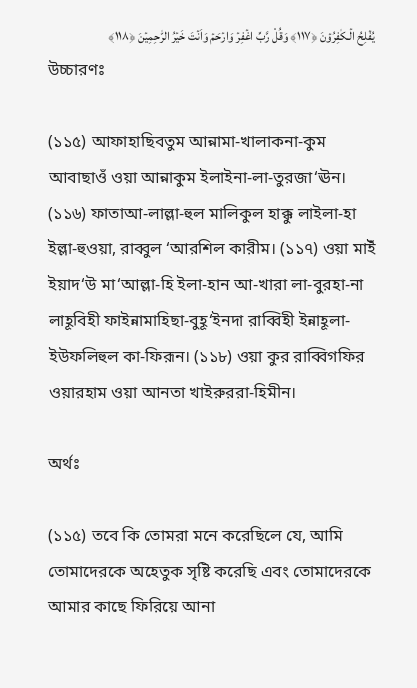يُفۡلِحُ الۡـكٰفِرُوۡنَ ﴿۱۱۷﴾ وَقُلْ رَّبِّ اغۡفِرۡ وَارۡحَمۡ وَاَنۡتَ خَيۡرُ الرّٰحِمِيۡنَ ﴿۱۱۸﴾
উচ্চারণঃ

(১১৫) আফাহাছিবতুম আন্নামা-খালাকনা-কুম আবাছাওঁ ওয়া আন্নাকুম ইলাইনা-লা-তুরজা‘ঊন। (১১৬) ফাতাআ-লাল্লা-হুল মালিকুল হাক্কু লাইলা-হা ইল্লা-হুওয়া, রাব্বুল ‘আরশিল কারীম। (১১৭) ওয়া মাইঁ ইয়াদ‘উ মা‘আল্লা-হি ইলা-হান আ-খারা লা-বুরহা-না লাহূবিহী ফাইন্নামাহিছা-বুহূ‘ইনদা রাব্বিহী ইন্নাহূলা-ইউফলিহুল কা-ফিরূন। (১১৮) ওয়া কুর রাব্বিগফির ওয়ারহাম ওয়া আনতা খাইরুররা-হিমীন।

অর্থঃ

(১১৫) তবে কি তোমরা মনে করেছিলে যে, আমি তোমাদেরকে অহেতুক সৃষ্টি করেছি এবং তোমাদেরকে আমার কাছে ফিরিয়ে আনা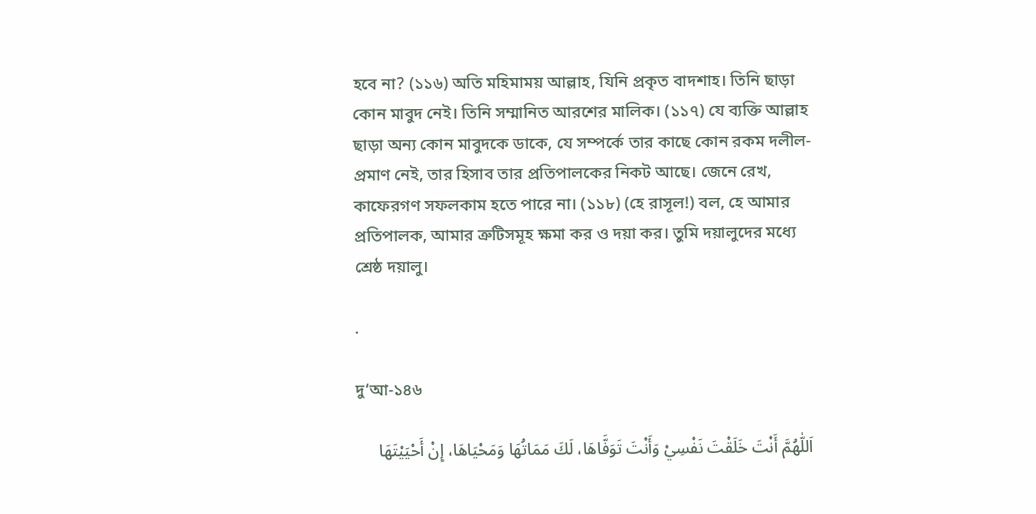হবে না? (১১৬) অতি মহিমাময় আল্লাহ, যিনি প্রকৃত বাদশাহ। তিনি ছাড়া কোন মাবুদ নেই। তিনি সম্মানিত আরশের মালিক। (১১৭) যে ব্যক্তি আল্লাহ ছাড়া অন্য কোন মাবুদকে ডাকে, যে সম্পর্কে তার কাছে কোন রকম দলীল-প্রমাণ নেই, তার হিসাব তার প্রতিপালকের নিকট আছে। জেনে রেখ, কাফেরগণ সফলকাম হতে পারে না। (১১৮) (হে রাসূল!) বল, হে আমার প্রতিপালক, আমার ত্রুটিসমূহ ক্ষমা কর ও দয়া কর। তুমি দয়ালুদের মধ্যে শ্রেষ্ঠ দয়ালু।

.

দু‘আ-১৪৬

اَللّٰهُمَّ أَنْتَ خَلَقْتَ نَفْسِيْ وَأَنْتَ تَوَفَّاهَا، لَكَ مَمَاتُهَا وَمَحْيَاهَا، إِنْ أَحْيَيْتَهَا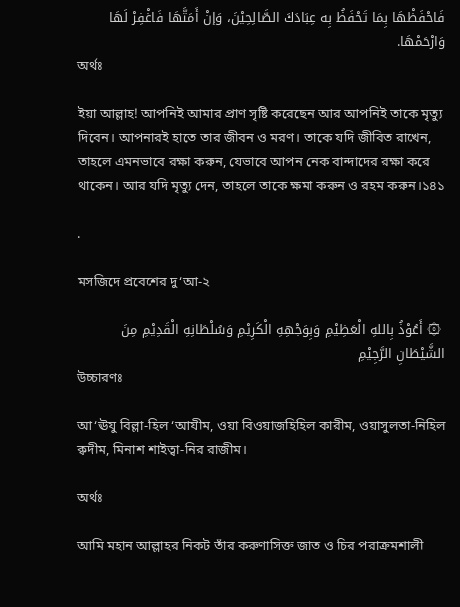فَاحْفَظْهَا بِمَا تَحْفَظُ بِه عِبَادَكَ الصَّالِحِيْنَ، وَإنْ أَمَتَّهَا فَاغْفِرْ لَهَا وَارْحَمْهَا.
অর্থঃ

ইয়া আল্লাহ! আপনিই আমার প্রাণ সৃষ্টি করেছেন আর আপনিই তাকে মৃত্যু দিবেন। আপনারই হাতে তার জীবন ও মরণ। তাকে যদি জীবিত রাখেন, তাহলে এমনভাবে রক্ষা করুন, যেভাবে আপন নেক বান্দাদের রক্ষা করে থাকেন। আর যদি মৃত্যু দেন, তাহলে তাকে ক্ষমা করুন ও রহম করুন।১৪১

.

মসজিদে প্রবেশের দু‘আ-২

 ۞ أَعُوْذُ بِاللهِ الْعَظِيْمِ وَبِوَجْهِهِ الْكَرِيْمِ وَسُلْطَانِهِ الْقَدِيْمِ مِنَ الشَّيْطَانِ الرَّجِيْمِ
উচ্চারণঃ

আ‘ঊযু বিল্লা-হিল ‘আযীম, ওয়া বিওয়াজহিহিল কারীম, ওয়াসুলতা-নিহিল ক্বদীম, মিনাশ শাইত্বা-নির রাজীম।

অর্থঃ

আমি মহান আল্লাহর নিকট তাঁর করুণাসিক্ত জাত ও চির পরাক্রমশালী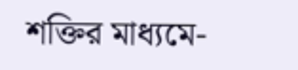শক্তির মাধ্যমে-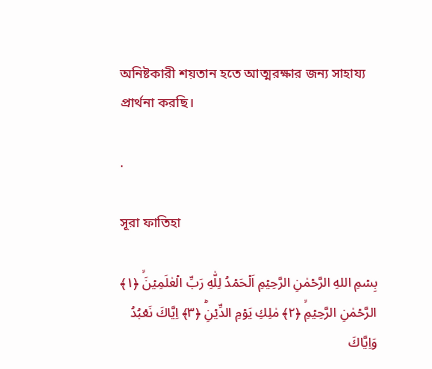অনিষ্টকারী শয়তান হতে আত্মরক্ষার জন্য সাহায্য প্রার্থনা করছি।

.

সূরা ফাতিহা

بِسۡمِ اللهِ الرَّحۡمٰنِ الرَّحِيۡمِ اَلۡحَمۡدُ لِلّٰهِ رَبِّ الۡعٰلَمِيۡنَۙ ﴿۱﴾ الرَّحۡمٰنِ الرَّحِيۡمِۙ ﴿۲﴾ مٰلِكِ يَوۡمِ الدِّيۡنِؕ ﴿۳﴾ اِيَّاكَ نَعۡبُدُ وَاِيَّاكَ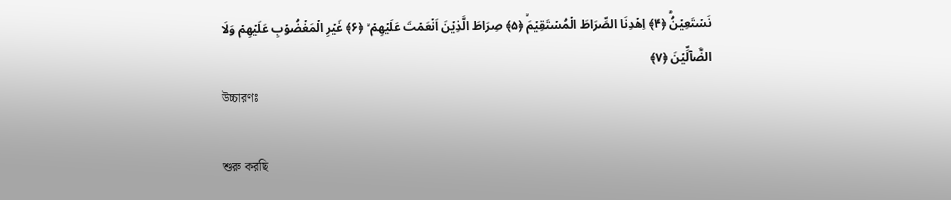نَسۡتَعِيۡنُؕ ﴿۴﴾ اِهۡدِنَا الصِّرَاطَ الۡمُسۡتَقِيۡمَۙ ﴿۵﴾ صِرَاطَ الَّذِيۡنَ اَنۡعَمۡتَ عَلَيۡهِمۡ ۙ ﴿۶﴾ غَيۡرِ الۡمَغۡضُوۡبِ عَلَيۡهِمۡ وَلَا الضَّآلِّيۡنَ ﴿۷﴾
উচ্চারণঃ

শুরু করছি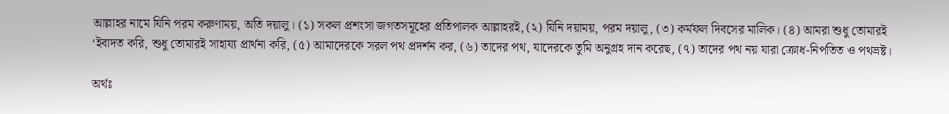আল্লাহর নামে যিনি পরম করুণাময়, অতি দয়ালু। (১) সকল প্রশংসা জগতসমূহের প্রতিপালক আল্লাহরই, (২) যিনি দয়াময়, পরম দয়ালু, (৩) কর্মফল দিবসের মালিক। (৪) আমরা শুধু তোমারই ‘ইবাদত করি, শুধু তোমারই সাহায্য প্রার্থনা করি, (৫) আমাদেরকে সরল পথ প্রদর্শন কর, (৬) তাদের পথ, যাদেরকে তুমি অনুগ্রহ দান করেছ, (৭) তাদের পথ নয় যারা ক্রোধ-নিপতিত ও পথভ্রষ্ট।

অর্থঃ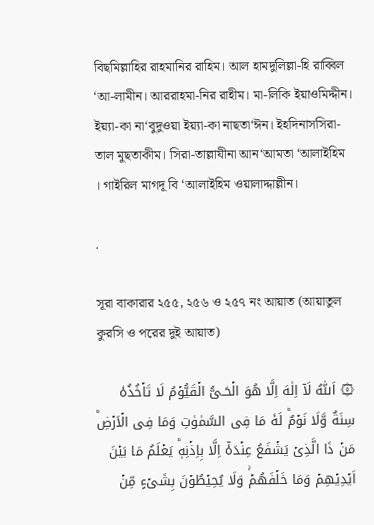বিছমিল্লাহির রাহমানির রাহিম। আল হামদুলিল্লা-হি রাব্বিল ‘আ-লামীন। আররাহমা-নির রাহীম। মা-লিকি ইয়াওমিদ্দীন। ইয়্যা-কা না‘বুদুওয়া ইয়্যা-কা নাছতা‘ঈন। ইহদিনাসসিরা-তাল মুছতাকীম। সিরা-তাল্লাযীনা আন‘আমতা ‘আলাইহিম । গাইরিল মাগদূ বি ‘আলাইহিম ওয়ালাদ্দাল্লীন।

.

সূরা বাকারার ২৫৫, ২৫৬ ও ২৫৭ নং আয়াত (আয়াতুল কুরসি ও পরের দুই আয়াত)

۞ اَللّٰهُ لَاۤ اِلٰهَ اِلَّا هُوَ الۡحَـىُّ الۡقَيُّوۡمُ لَا تَاۡخُذُهٗ سِنَةٌ وَّلَا نَوۡمٌ‌ؕ لَهٗ مَا فِى السَّمٰوٰتِ وَمَا فِى الۡاَرۡضِ‌ؕ مَنۡ ذَا الَّذِىۡ يَشۡفَعُ عِنۡدَهٗۤ اِلَّا بِاِذۡنِهٖ‌ؕ يَعۡلَمُ مَا بَيۡنَ اَيۡدِيۡهِمۡ وَمَا خَلۡفَهُمۡ‌ۚ وَلَا يُحِيۡطُوۡنَ بِشَىۡءٍ مِّنۡ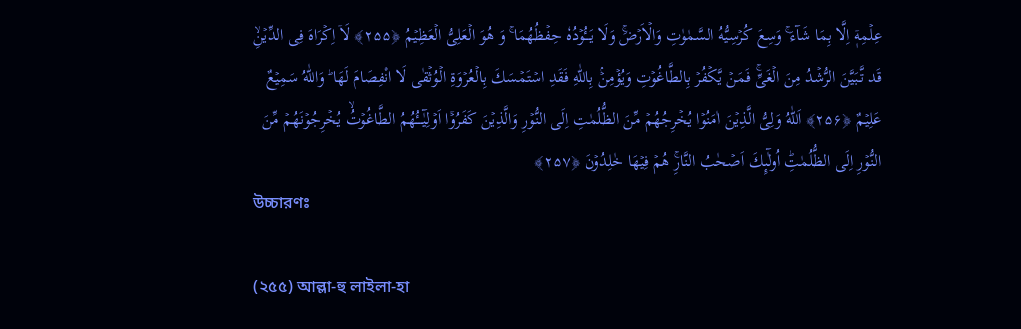عِلۡمِهٖۤ اِلَّا بِمَا شَآءَ ۚ وَسِعَ كُرۡسِيُّهُ السَّمٰوٰتِ وَالۡاَرۡضَ‌‌ۚ وَلَا يَـــُٔوۡدُهٗ حِفۡظُهُمَا ‌ۚ وَ هُوَ الۡعَلِىُّ الۡعَظِيۡمُ ﴿۲۵۵﴾ لَاۤ اِكۡرَاهَ فِى الدِّيۡنِ‌ۙ قَد تَّبَيَّنَ الرُّشۡدُ مِنَ الۡغَىِّ‌ۚ فَمَنۡ يَّكۡفُرۡ بِالطَّاغُوۡتِ وَيُؤۡمِنۡۢ بِاللّٰهِ فَقَدِ اسۡتَمۡسَكَ بِالۡعُرۡوَةِ الۡوُثۡقٰى لَا انْفِصَامَ لَهَا‌‌ ؕ وَاللّٰهُ سَمِيۡعٌ عَلِيۡمٌ ﴿۲۵۶﴾ اَللّٰهُ وَلِىُّ الَّذِيۡنَ اٰمَنُوۡا يُخۡرِجُهُمۡ مِّنَ الظُّلُمٰتِ اِلَى النُّوۡرِ‌ وَالَّذِيۡنَ كَفَرُوۡۤا اَوۡلِيٰٓـــُٔهُمُ الطَّاغُوۡتُۙ يُخۡرِجُوۡنَهُمۡ مِّنَ النُّوۡرِ اِلَى الظُّلُمٰتِ‌ؕ اُولٰٓٮِٕكَ اَصۡحٰبُ النَّارِ‌‌ۚ هُمۡ فِيۡهَا خٰلِدُوۡنَ ﴿۲۵۷﴾
উচ্চারণঃ

(২৫৫) আল্লা-হু লাইলা-হা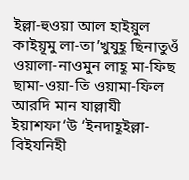ইল্লা-হুওয়া আল হাইয়ুল কাইয়ূমু লা-তা’খুযুহূ ছিনাতুওঁ ওয়ালা-নাওমুন লাহূ মা-ফিছ ছামা-ওয়া-তি ওয়ামা-ফিল আরদি মান যাল্লাযী ইয়াশফা‘উ ‘ইনদাহূইল্লা-বিইযনিহী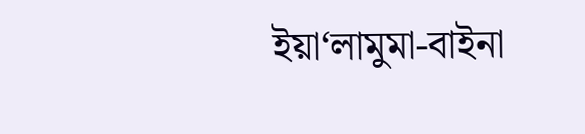ইয়া‘লামুমা-বাইনা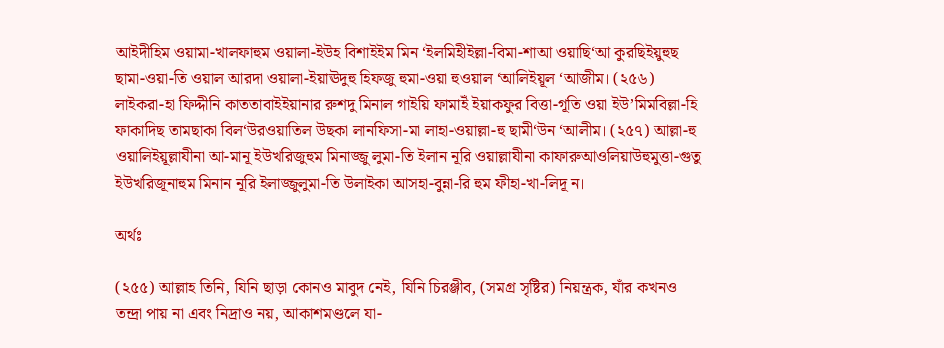আইদীহিম ওয়ামা-খালফাহুম ওয়ালা-ইউহ বিশাইইম মিন ‘ইলমিহীইল্লা-বিমা-শাআ ওয়াছি‘আ কুরছিইয়ুহুছ ছামা-ওয়া-তি ওয়াল আরদা ওয়ালা-ইয়াঊদুহু হিফজু হুমা-ওয়া হুওয়াল ‘আলিইয়ূল ‘আজীম। (২৫৬) লাইকরা-হা ফিদ্দীনি কাততাবাইইয়ানার রুশদু মিনাল গাইয়ি ফামাইঁ ইয়াকফুর বিত্তা-গূতি ওয়া ইউ’মিমবিল্লা-হি ফাকাদিছ তামছাকা বিল‘উরওয়াতিল উছকা লানফিসা-মা লাহা-ওয়াল্লা-হু ছামী‘উন ‘আলীম। (২৫৭) আল্লা-হু ওয়ালিইয়ূল্লাযীনা আ-মানূ ইউখরিজুহুম মিনাজ্জু লুমা-তি ইলান নূরি ওয়াল্লাযীনা কাফারুআওলিয়াউহুমুত্তা-গুতু ইউখরিজূনাহুম মিনান নূরি ইলাজ্জুলুমা-তি উলাইকা আসহা-বুন্না-রি হুম ফীহা-খা-লিদূ ন।

অর্থঃ

(২৫৫) আল্লাহ তিনি, যিনি ছাড়া কোনও মাবুদ নেই, যিনি চিরঞ্জীব, (সমগ্র সৃষ্টির) নিয়ন্ত্রক, যাঁর কখনও তন্দ্রা পায় না এবং নিদ্রাও নয়, আকাশমণ্ডলে যা-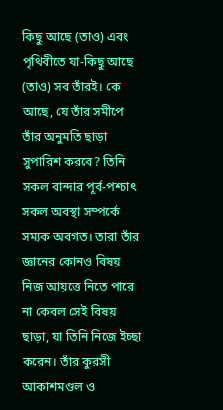কিছু আছে (তাও) এবং পৃথিবীতে যা-কিছু আছে (তাও) সব তাঁরই। কে আছে, যে তাঁর সমীপে তাঁর অনুমতি ছাড়া সুপারিশ করবে? তিনি সকল বান্দার পূর্ব-পশ্চাৎ সকল অবস্থা সম্পর্কে সম্যক অবগত। তারা তাঁর জ্ঞানের কোনও বিষয় নিজ আয়ত্তে নিতে পারে না কেবল সেই বিষয় ছাড়া, যা তিনি নিজে ইচ্ছা করেন। তাঁর কুরসী আকাশমণ্ডল ও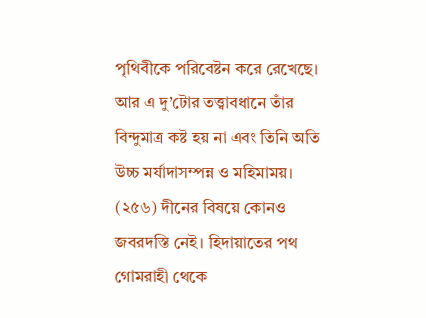পৃথিবীকে পরিবেষ্টন করে রেখেছে। আর এ দু’টোর তত্ত্বাবধানে তাঁর বিন্দুমাত্র কষ্ট হয় না এবং তিনি অতি উচ্চ মর্যাদাসম্পন্ন ও মহিমাময়। (২৫৬) দীনের বিষয়ে কোনও জবরদস্তি নেই। হিদায়াতের পথ গোমরাহী থেকে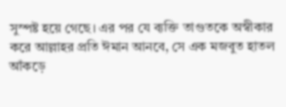সুস্পষ্ট হয়ে গেছে। এর পর যে ব্যক্তি তাগুতকে অস্বীকার করে আল্লাহর প্রতি ঈমান আনবে, সে এক মজবুত হাতল আঁকড়ে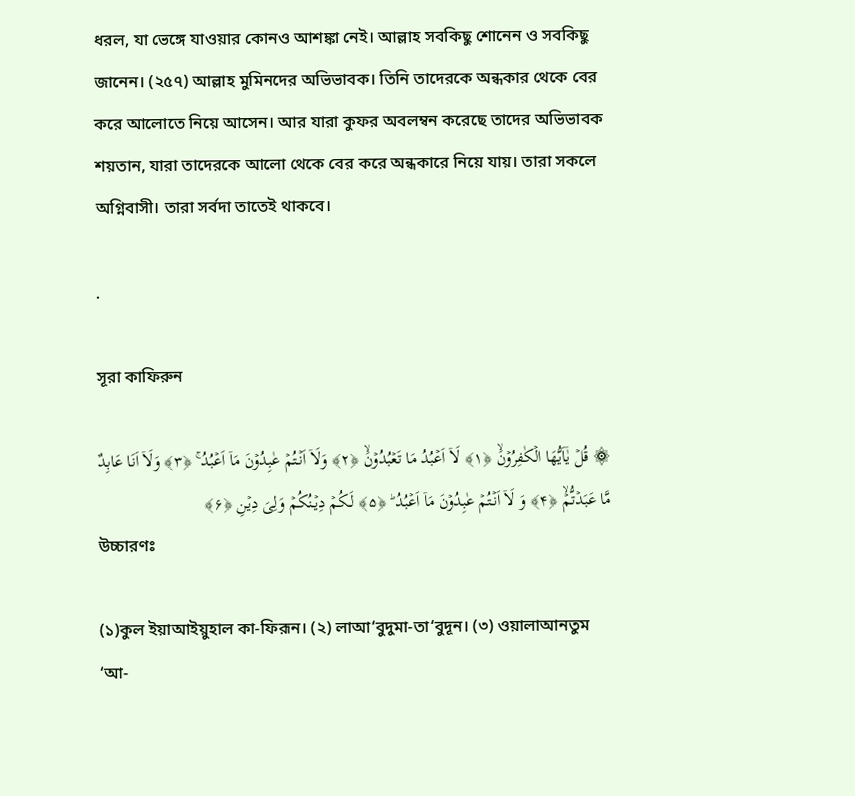ধরল, যা ভেঙ্গে যাওয়ার কোনও আশঙ্কা নেই। আল্লাহ সবকিছু শোনেন ও সবকিছু জানেন। (২৫৭) আল্লাহ মুমিনদের অভিভাবক। তিনি তাদেরকে অন্ধকার থেকে বের করে আলোতে নিয়ে আসেন। আর যারা কুফর অবলম্বন করেছে তাদের অভিভাবক শয়তান, যারা তাদেরকে আলো থেকে বের করে অন্ধকারে নিয়ে যায়। তারা সকলে অগ্নিবাসী। তারা সর্বদা তাতেই থাকবে।

.

সূরা কাফিরুন

۞ قُلۡ يٰۤاَيُّهَا الۡكٰفِرُوۡنَۙ ﴿۱﴾ لَاۤ اَعۡبُدُ مَا تَعۡبُدُوۡنَۙ ﴿۲﴾ وَلَاۤ اَنۡـتُمۡ عٰبِدُوۡنَ مَاۤ اَعۡبُدُ‌ ۚ ﴿۳﴾ وَلَاۤ اَنَا عَابِدٌ مَّا عَبَدۡتُّمۡۙ ﴿۴﴾ وَ لَاۤ اَنۡـتُمۡ عٰبِدُوۡنَ مَاۤ اَعۡبُدُ ؕ ﴿۵﴾ لَـكُمۡ دِيۡنُكُمۡ وَلِىَ دِيۡنِ ﴿۶﴾
উচ্চারণঃ

(১)কুল ইয়াআইয়ুহাল কা-ফিরূন। (২) লাআ‘বুদুমা-তা‘বুদূন। (৩) ওয়ালাআনতুম ‘আ-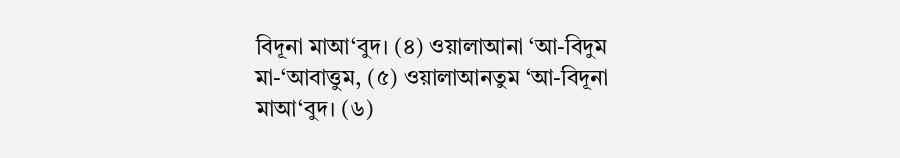বিদূনা মাআ‘বুদ। (৪) ওয়ালাআনা ‘আ-বিদুম মা-‘আবাত্তুম, (৫) ওয়ালাআনতুম ‘আ-বিদূনা মাআ‘বুদ। (৬)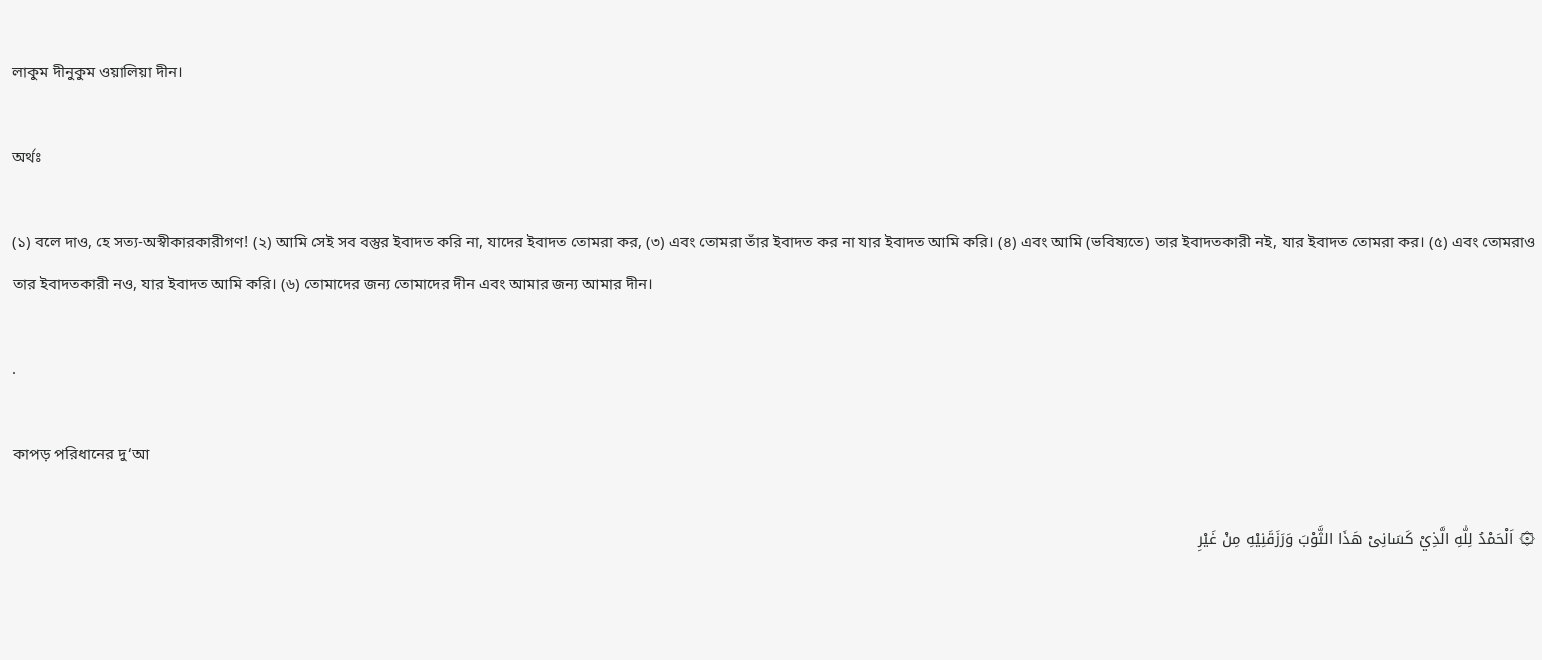লাকুম দীনুকুম ওয়ালিয়া দীন।

অর্থঃ

(১) বলে দাও, হে সত্য-অস্বীকারকারীগণ! (২) আমি সেই সব বস্তুর ইবাদত করি না, যাদের ইবাদত তোমরা কর, (৩) এবং তোমরা তাঁর ইবাদত কর না যার ইবাদত আমি করি। (৪) এবং আমি (ভবিষ্যতে) তার ইবাদতকারী নই, যার ইবাদত তোমরা কর। (৫) এবং তোমরাও তার ইবাদতকারী নও, যার ইবাদত আমি করি। (৬) তোমাদের জন্য তোমাদের দীন এবং আমার জন্য আমার দীন।

.

কাপড় পরিধানের দু‘আ

۞ اَلْحَمْدُ لِلّٰهِ الَّذِيْ كَسَانِىْ هَذَا الثَّوْبَ وَرَزَقَنِيْهِ مِنْ غَيْرِ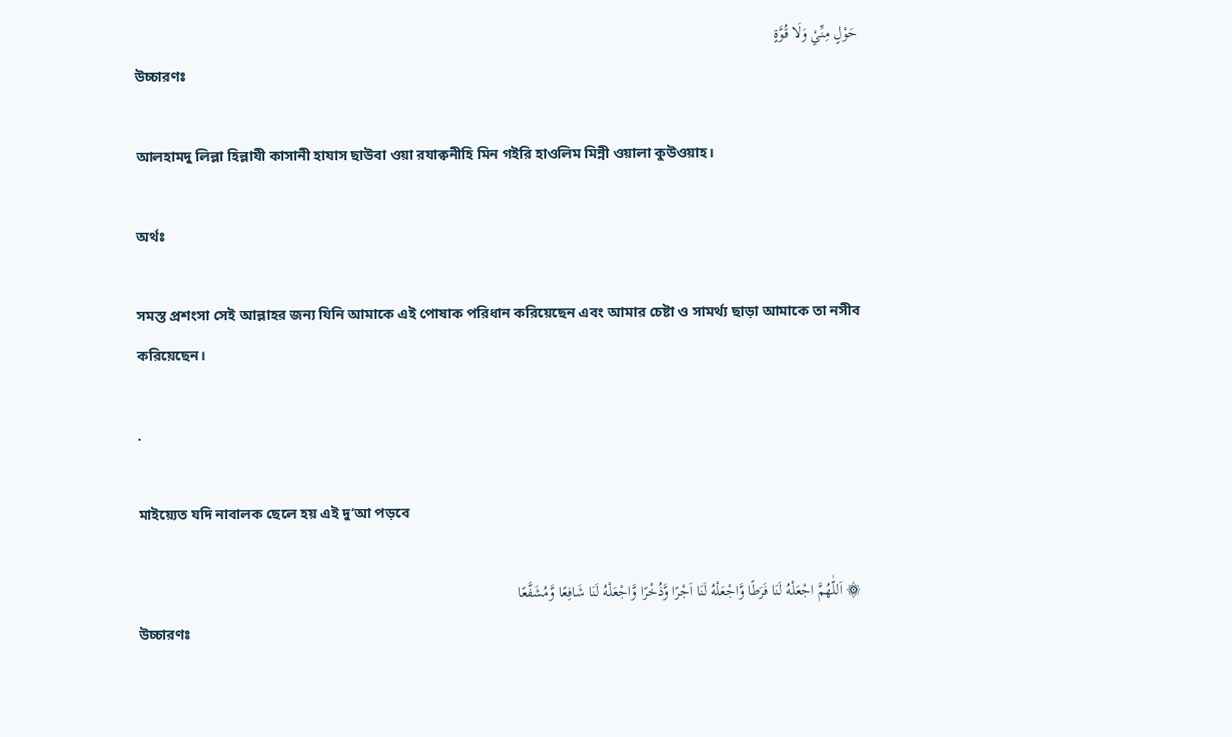حَوْلٍ مِنِّيْ وَلَا قُوَّةٍ
উচ্চারণঃ

আলহামদু লিল্লা হিল্লাযী কাসানী হাযাস ছাউবা ওয়া রযাক্বনীহি মিন গইরি হাওলিম মিন্নী ওয়ালা কুউওয়াহ।

অর্থঃ

সমস্ত প্রশংসা সেই আল্লাহর জন্য যিনি আমাকে এই পোষাক পরিধান করিয়েছেন এবং আমার চেষ্টা ও সামর্থ্য ছাড়া আমাকে তা নসীব করিয়েছেন।

.

মাইয়্যেত যদি নাবালক ছেলে হয় এই দু‘আ পড়বে

۞ اَللّٰهُمَّ اجْعَلْهُ لَنَا فَرَطًا وَّاجْعَلْهُ لَنَا اَجْرًا وَّذُخْرًا وَّاجْعَلْهُ لَنَا شَافِعًا وَّمُشَفَّعًا
উচ্চারণঃ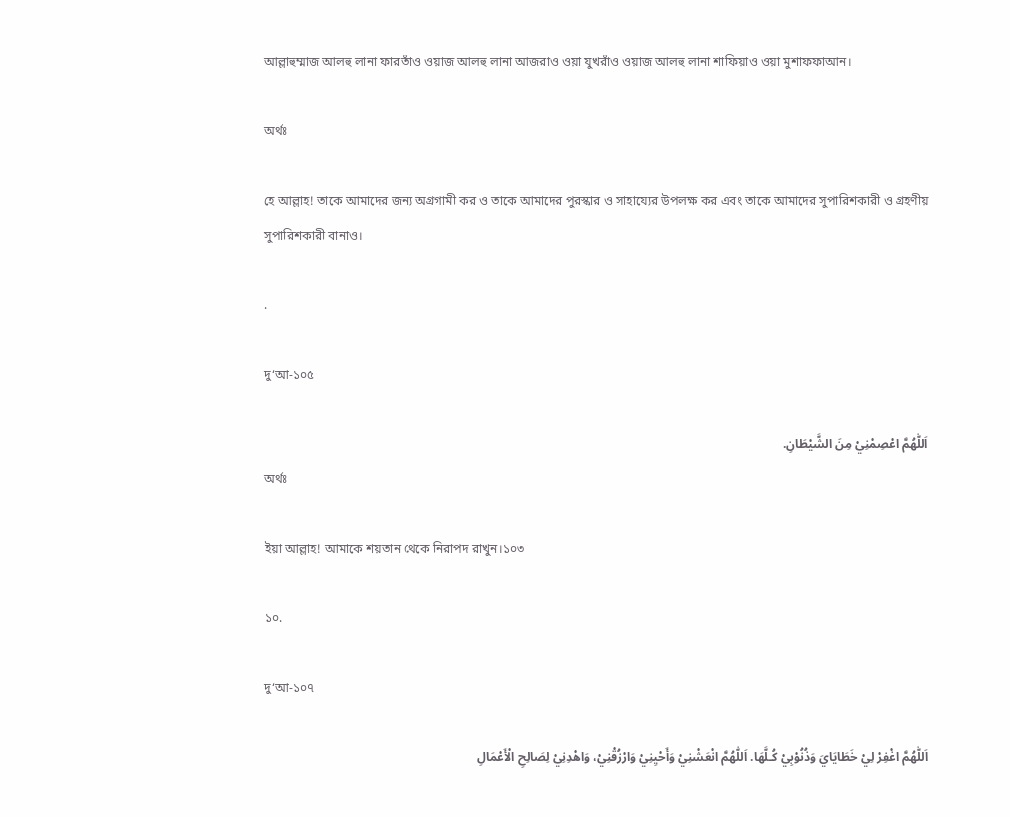আল্লাহুম্মাজ আলহু লানা ফারতাঁও ওয়াজ আলহু লানা আজরাও ওয়া যুখরাঁও ওয়াজ আলহু লানা শাফিয়াও ওয়া মুশাফফাআন।

অর্থঃ

হে আল্লাহ! তাকে আমাদের জন্য অগ্রগামী কর ও তাকে আমাদের পুরস্কার ও সাহায্যের উপলক্ষ কর এবং তাকে আমাদের সুপারিশকারী ও গ্রহণীয় সুপারিশকারী বানাও।

.

দু‘আ-১০৫

اَللّٰهُمَّ اعْصِمْنِيْ مِنَ الشَّيْطَانِ.
অর্থঃ

ইয়া আল্লাহ! আমাকে শয়তান থেকে নিরাপদ রাখুন।১০৩

১০.

দু‘আ-১০৭

اَللّٰهُمَّ اغْفِرْ لِيْ خَطَايَايَ وَذُنُوْبِيْ كُـلَّهَا. اَللّٰهُمَّ انْعَشْنِيْ وَأَحْيِنِيْ وَارْزُقْنِيْ، وَاهْدِنِيْ لِصَالِحِ الْأَعْمَالِ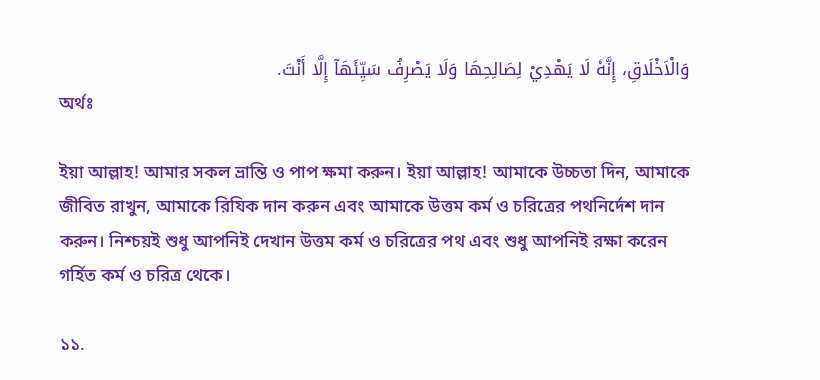وَالْاَخْلَاقِ، إِنَّهٗ لَا يَهْدِيْ لِصَالِحِهَا وَلَا يَصْرِفُ سَيِّئَهَاۤ إِلَّا أَنْتَ.
অর্থঃ

ইয়া আল্লাহ! আমার সকল ভ্রান্তি ও পাপ ক্ষমা করুন। ইয়া আল্লাহ! আমাকে উচ্চতা দিন, আমাকে জীবিত রাখুন, আমাকে রিযিক দান করুন এবং আমাকে উত্তম কর্ম ও চরিত্রের পথনির্দেশ দান করুন। নিশ্চয়ই শুধু আপনিই দেখান উত্তম কর্ম ও চরিত্রের পথ এবং শুধু আপনিই রক্ষা করেন গর্হিত কর্ম ও চরিত্র থেকে।

১১.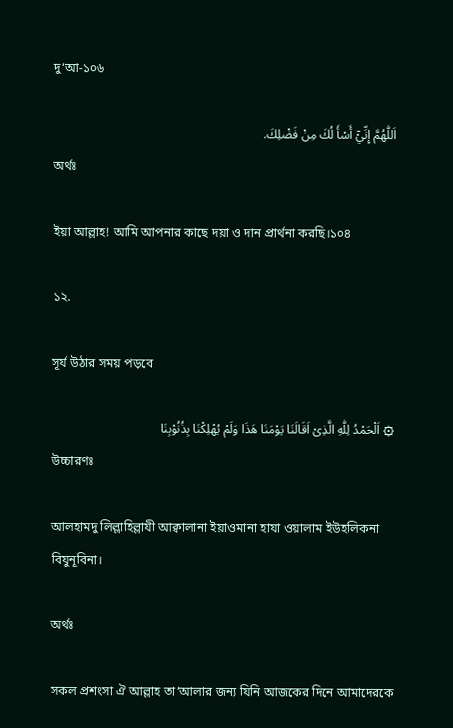দু‘আ-১০৬

اَللّٰهُمَّ إِنِّيْۤ أَسْأَ لُكَ مِنْ فَضْلِكَ.
অর্থঃ

ইয়া আল্লাহ! আমি আপনার কাছে দয়া ও দান প্রার্থনা করছি।১০৪

১২.

সূর্য উঠার সময় পড়বে

۞ اَلْحَمْدُ لِلّٰهِ الَّذِىْ اَقَالَنَا يَوْمَنَا هَذَا وَلَمْ يُهْلِكْنَا بِذُنُوْبِنَا
উচ্চারণঃ

আলহামদু লিল্লাহিল্লাযী আক্বালানা ইয়াওমানা হাযা ওয়ালাম ইউহলিকনা বিযুনূবিনা।

অর্থঃ

সকল প্রশংসা ঐ আল্লাহ তা‘আলার জন্য যিনি আজকের দিনে আমাদেরকে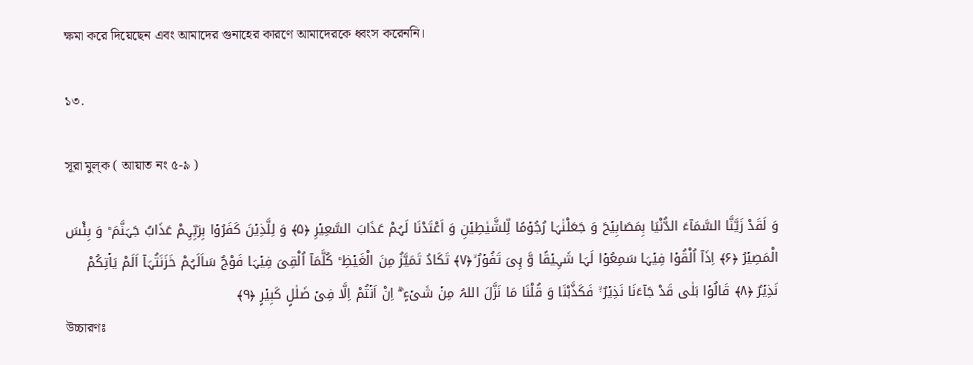ক্ষমা করে দিয়েছেন এবং আমাদের গুনাহের কারণে আমাদেরকে ধ্বংস করেননি।

১৩.

সূরা মুল্‌ক ( আয়াত নং ৫-৯ )

وَ لَقَدْ زَیَّنَّا السَّمَآءَ الدُّنْیَا بِمَصَابِیۡحَ وَ جَعَلْنٰہَا رُجُوۡمًا لِّلشَّیٰطِیۡنِ وَ اَعْتَدْنَا لَہُمْ عَذَابَ السَّعِیۡرِ ﴿۵﴾ وَ لِلَّذِیۡنَ کَفَرُوۡا بِرَبِّہِمْ عَذَابُ جَہَنَّمَ ؕ وَ بِئْسَ الْمَصِیۡرُ ﴿۶﴾ اِذَاۤ اُلْقُوۡا فِیۡہَا سَمِعُوۡا لَہَا شَہِیۡقًا وَّ ہِیَ تَفُوۡرُ ۙ﴿۷﴾ تَکَادُ تَمَیَّزُ مِنَ الْغَیۡظِ ؕ كُلَّمَاۤ اُلْقِیَ فِیۡہَا فَوْجٌ سَاَلَہُمْ خَزَنَتُہَاۤ اَلَمْ یَاۡتِكُمْ نَذِیۡرٌ ﴿۸﴾ قَالُوۡا بَلٰی قَدْ جَآءَنَا نَذِیۡرٌ ۬ۙ فَکَذَّبْنَا وَ قُلْنَا مَا نَزَّلَ اللہُ مِنۡ شَیۡءٍ ۚۖ اِنْ اَنۡتُمْ اِلَّا فِیۡ ضَلٰلٍ کَبِیۡرٍ ﴿۹﴾
উচ্চারণঃ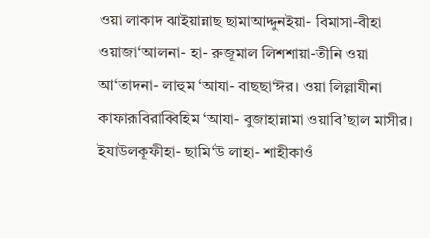ওয়া লাকাদ ঝাইয়ান্নাছ ছামাআদ্দুনইয়া- বিমাসা-বীহা ওয়াজা‘আলনা- হা- রুজূমাল লিশশায়া-তীনি ওয়া আ‘তাদনা- লাহুম ‘আযা- বাছছা‘ঈর। ওয়া লিল্লাযীনা কাফারূবিরাব্বিহিম ‘আযা- বুজাহান্নামা ওয়াবি’ছাল মাসীর। ইযাউলকূফীহা- ছামি‘উ লাহা- শাহীকাওঁ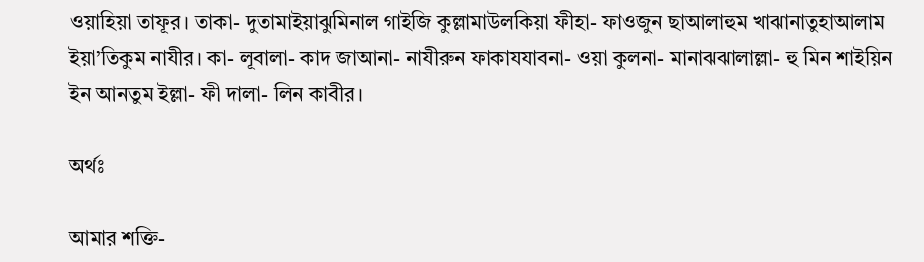ওয়াহিয়া তাফূর। তাকা- দুতামাইয়াঝুমিনাল গাইজি কুল্লামাউলকিয়া ফীহা- ফাওজুন ছাআলাহুম খাঝানাতুহাআলাম ইয়া’তিকুম নাযীর। কা- লূবালা- কাদ জাআনা- নাযীরুন ফাকাযযাবনা- ওয়া কুলনা- মানাঝঝালাল্লা- হু মিন শাইয়িন ইন আনতুম ইল্লা- ফী দালা- লিন কাবীর।

অর্থঃ

আমার শক্তি-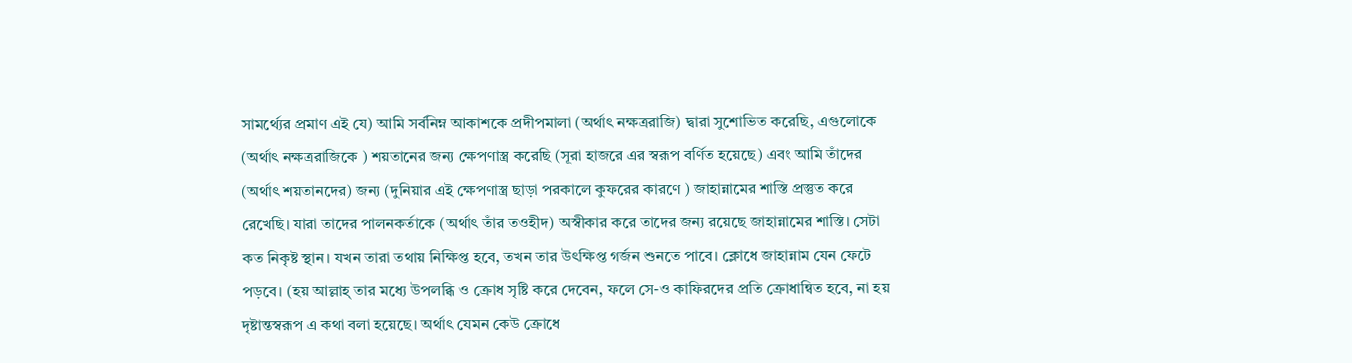সামর্থ্যের প্রমাণ এই যে) আমি সর্বনিম্ন আকাশকে প্রদীপমালা (অর্থাৎ নক্ষত্ররাজি) দ্বারা সুশোভিত করেছি, এগুলোকে (অর্থাৎ নক্ষত্ররাজিকে ) শয়তানের জন্য ক্ষেপণাস্ত্র করেছি (সূরা হাজরে এর স্বরূপ বর্ণিত হয়েছে) এবং আমি তাঁদের (অর্থাৎ শয়তানদের) জন্য (দুনিয়ার এই ক্ষেপণাস্ত্র ছাড়া পরকালে কুফরের কারণে ) জাহান্নামের শাস্তি প্রস্তুত করে রেখেছি। যারা তাদের পালনকর্তাকে (অর্থাৎ তাঁর তওহীদ) অস্বীকার করে তাদের জন্য রয়েছে জাহান্নামের শাস্তি। সেটা কত নিকৃষ্ট স্থান। যখন তারা তথায় নিক্ষিপ্ত হবে, তখন তার উৎক্ষিপ্ত গর্জন শুনতে পাবে। ক্লোধে জাহান্নাম যেন ফেটে পড়বে। (হয় আল্লাহ্ তার মধ্যে উপলব্ধি ও ক্রোধ সৃষ্টি করে দেবেন, ফলে সে-ও কাফিরদের প্রতি ক্রোধান্বিত হবে, না হয় দৃষ্টান্তস্বরূপ এ কথা বলা হয়েছে। অর্থাৎ যেমন কেউ ক্রোধে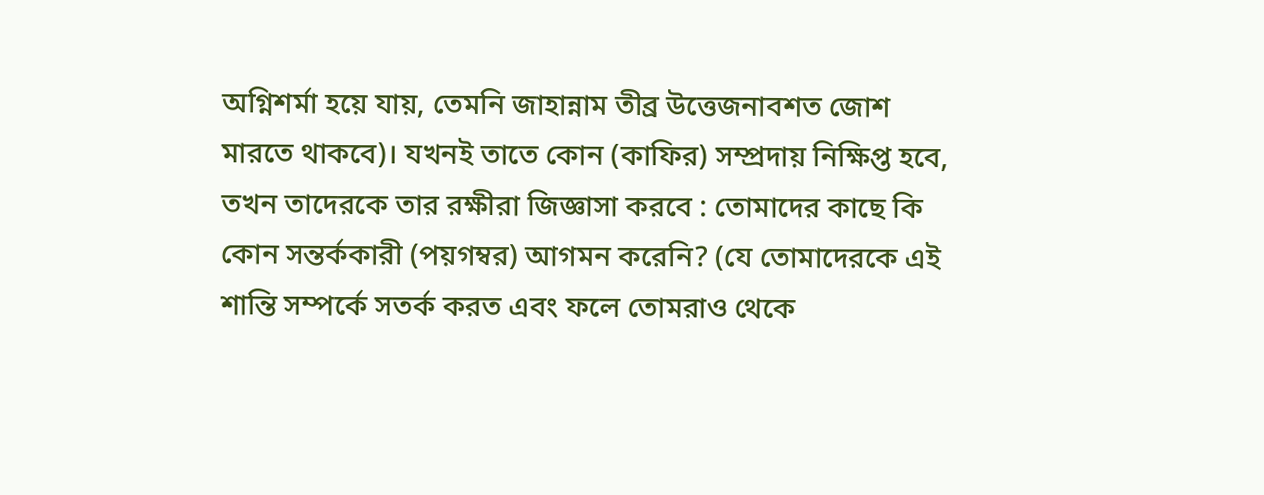অগ্নিশর্মা হয়ে যায়, তেমনি জাহান্নাম তীব্র উত্তেজনাবশত জোশ মারতে থাকবে)। যখনই তাতে কোন (কাফির) সম্প্রদায় নিক্ষিপ্ত হবে, তখন তাদেরকে তার রক্ষীরা জিজ্ঞাসা করবে : তোমাদের কাছে কি কোন সন্তর্ককারী (পয়গম্বর) আগমন করেনি? (যে তোমাদেরকে এই শান্তি সম্পর্কে সতর্ক করত এবং ফলে তোমরাও থেকে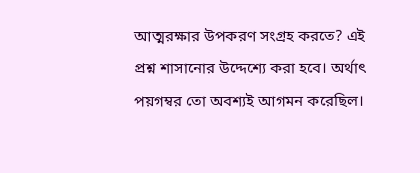আত্মরক্ষার উপকরণ সংগ্রহ করতে? এই প্রশ্ন শাসানোর উদ্দেশ্যে করা হবে। অর্থাৎ পয়গম্বর তো অবশ্যই আগমন করেছিল।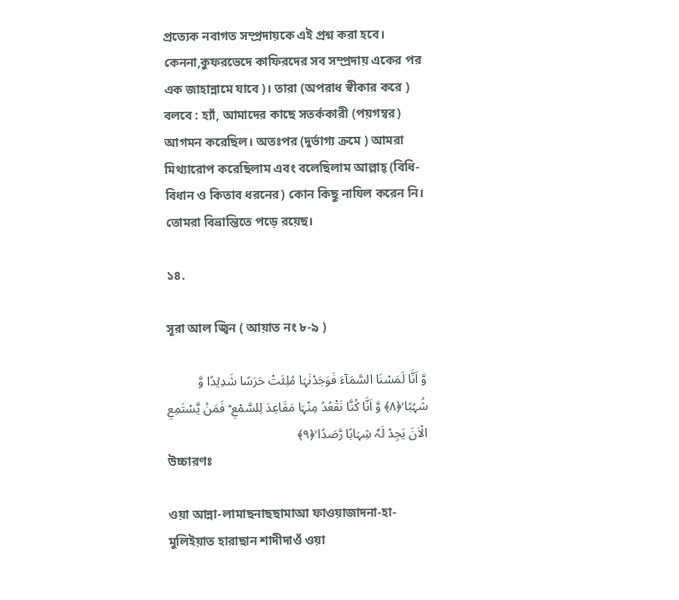প্রত্যেক নবাগত সম্প্রদায়কে এই প্রশ্ন করা হবে। কেননা,কুফরভেদে কাফিরদের সব সম্প্রদায় একের পর এক জাহান্নামে যাবে)। তারা (অপরাধ স্বীকার করে ) বলবে : হ্যাঁ, আমাদের কাছে সতর্ককারী (পয়গম্বর) আগমন করেছিল। অতঃপর (দুর্ভাগ্য ক্রমে ) আমরা মিথ্যারোপ করেছিলাম এবং বলেছিলাম আল্লাহ্ (বিধি-বিধান ও কিতাব ধরনের) কোন কিছু নাযিল করেন নি। তোমরা বিভ্রান্তিতে পড়ে রয়েছ।

১৪.

সূরা আল জ্বিন ( আয়াত নং ৮-৯ )

وَّ اَنَّا لَمَسْنَا السَّمَآءَ فَوَجَدْنٰہَا مُلِئَتْ حَرَسًا شَدِیۡدًا وَّ شُہُبًا ۙ﴿۸﴾ وَّ اَنَّا كُنَّا نَقْعُدُ مِنْہَا مَقَاعِدَ لِلسَّمْعِ ؕ فَمَنۡ یَّسْتَمِعِ الْاٰنَ یَجِدْ لَہٗ شِہَابًا رَّصَدًا ۙ﴿۹﴾
উচ্চারণঃ

ওয়া আন্না-লামাছনাছছামাআ ফাওয়াজাদনা-হা- মুলিইয়াত হারাছান শাদীদাওঁ ওয়া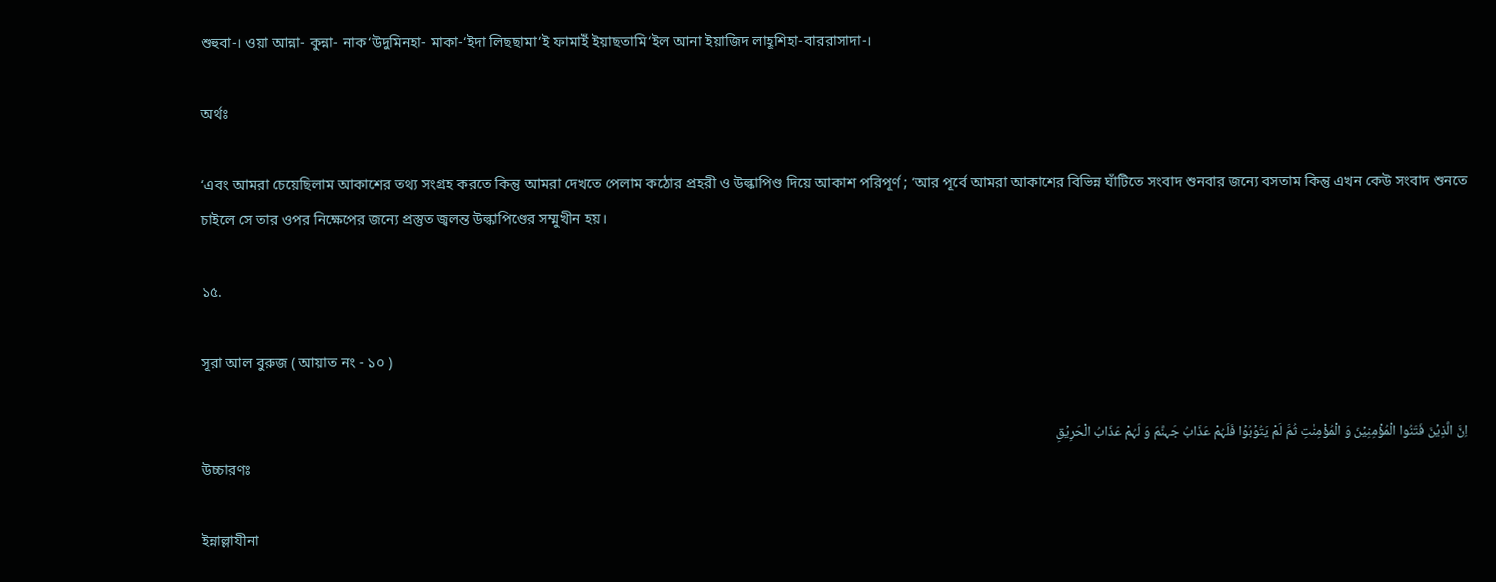শুহুবা-। ওয়া আন্না- কুন্না- নাক‘উদুমিনহা- মাকা-‘ইদা লিছছামা‘ই ফামাইঁ ইয়াছতামি‘ইল আনা ইয়াজিদ লাহূশিহা-বাররাসাদা-।

অর্থঃ

‘এবং আমরা চেয়েছিলাম আকাশের তথ্য সংগ্রহ করতে কিন্তু আমরা দেখতে পেলাম কঠোর প্রহরী ও উল্কাপিণ্ড দিয়ে আকাশ পরিপূর্ণ ; ‘আর পূর্বে আমরা আকাশের বিভিন্ন ঘাঁটিতে সংবাদ শুনবার জন্যে বসতাম কিন্তু এখন কেউ সংবাদ শুনতে চাইলে সে তার ওপর নিক্ষেপের জন্যে প্রস্তুত জ্বলন্ত উল্কাপিণ্ডের সম্মুখীন হয়।

১৫.

সূরা আল বুরুজ ( আয়াত নং - ১০ )

اِنَّ الَّذِیۡنَ فَتَنُوا الْمُؤْمِنِیۡنَ وَ الْمُؤْمِنٰتِ ثُمَّ لَمْ یَتُوۡبُوۡا فَلَہُمْ عَذَابُ جَہنَّمَ وَ لَہُمْ عَذَابُ الْحَرِیۡقِ
উচ্চারণঃ

ইন্নাল্লাযীনা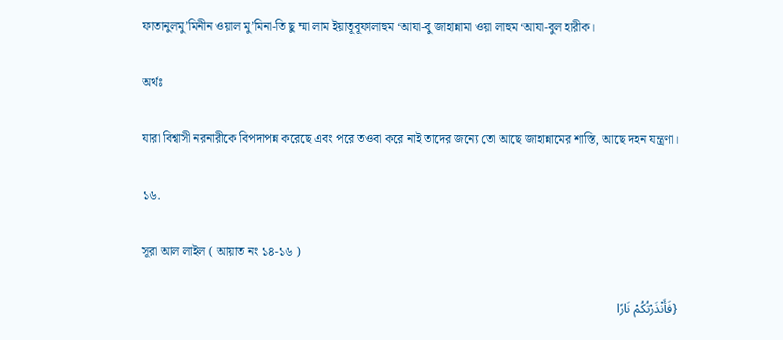ফাতানুলমু’মিনীন ওয়াল মু’মিনা-তি ছু ম্মা লাম ইয়াতূবূফালাহুম ‘আযা-বু জাহান্নামা ওয়া লাহুম ‘আযা-বুল হারীক।

অর্থঃ

যারা বিশ্বাসী নরনারীকে বিপদাপন্ন করেছে এবং পরে তওবা করে নাই তাদের জন্যে তো আছে জাহান্নামের শাস্তি, আছে দহন যন্ত্রণা।

১৬.

সূরা আল লাইল ( আয়াত নং ১৪-১৬ )

{فَأَنْذَرْتُكُمْ نَارًا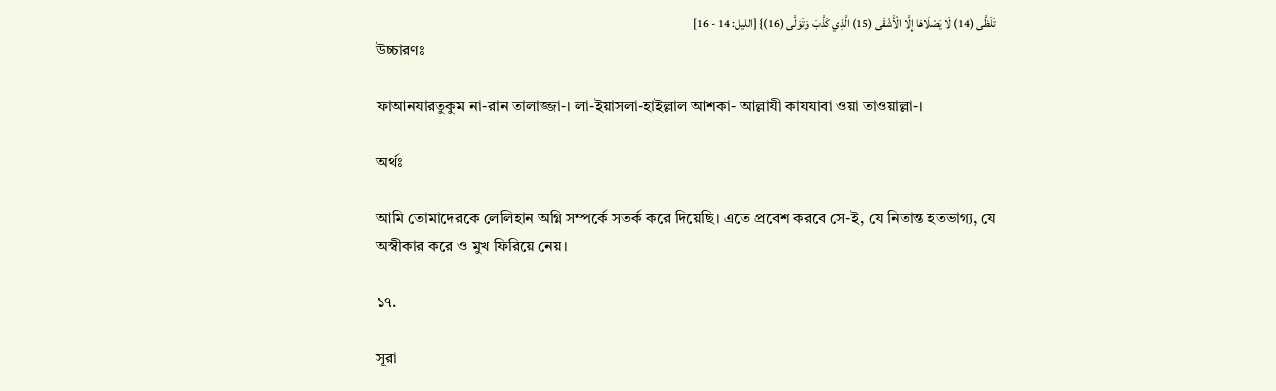تَلَظَّى (14) لَا يَصْلَاهَا إِلَّا الْأَشْقَى (15) الَّذِي كَذَّبَ وَتَوَلَّى (16)} [الليل: 14 - 16]
উচ্চারণঃ

ফাআনযারতুকুম না-রান তালাজ্জা-। লা-ইয়াসলা-হাইল্লাল আশকা- আল্লাযী কাযযাবা ওয়া তাওয়াল্লা-।

অর্থঃ

আমি তোমাদেরকে লেলিহান অগ্নি সম্পর্কে সতর্ক করে দিয়েছি। এতে প্রবেশ করবে সে-ই, যে নিতান্ত হতভাগ্য, যে অস্বীকার করে ও মুখ ফিরিয়ে নেয়।

১৭.

সূরা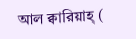আল ক্বারিয়াহ্‌ (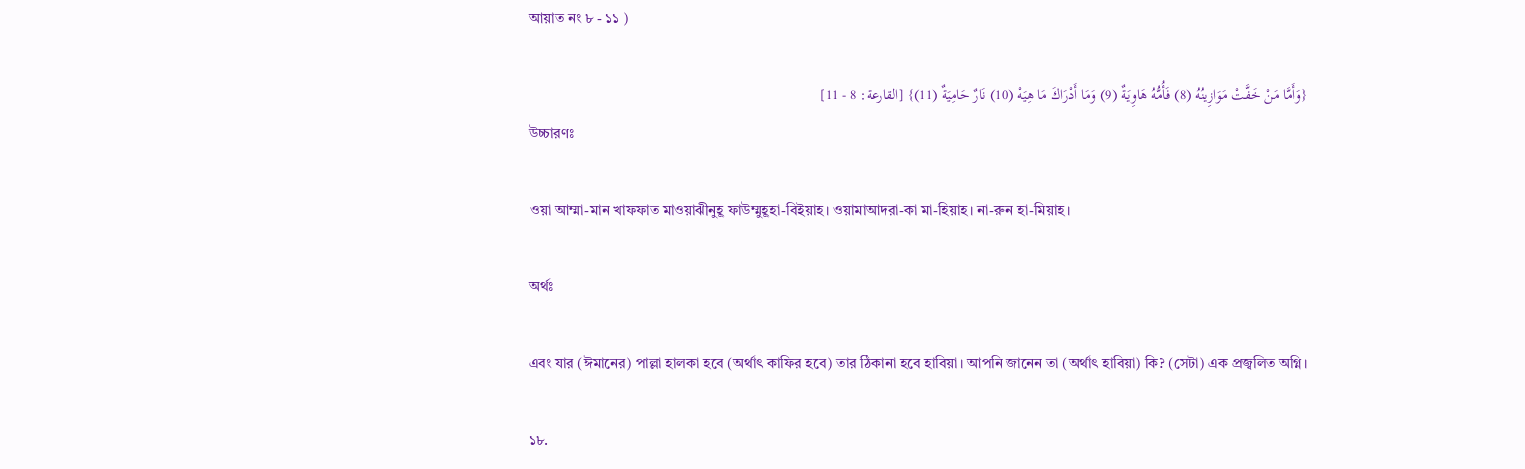আয়াত নং ৮ - ১১ )

{وَأَمَّا مَنْ خَفَّتْ مَوَازِينُهُ (8) فَأُمُّهُ هَاوِيَةٌ (9) وَمَا أَدْرَاكَ مَا هِيَهْ (10) نَارٌ حَامِيَةٌ (11)} [القارعة: 8 - 11]
উচ্চারণঃ

ওয়া আম্মা-মান খাফফাত মাওয়াঝীনুহূ ফাউম্মুহূহা-বিইয়াহ। ওয়ামাআদরা-কা মা-হিয়াহ। না-রুন হা-মিয়াহ।

অর্থঃ

এবং যার (ঈমানের) পাল্লা হালকা হবে (অর্থাৎ কাফির হবে) তার ঠিকানা হবে হাবিয়া। আপনি জানেন তা (অর্থাৎ হাবিয়া) কি? (সেটা) এক প্রজ্বলিত অগ্নি।

১৮.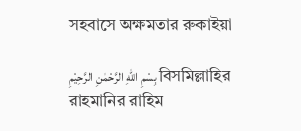সহবাসে অক্ষমতার রুকাইয়া

بِسْمِ اللهِ الرَّحْمٰنِ الرَّحِیْمِ বিসমিল্লাহির রাহমানির রাহিম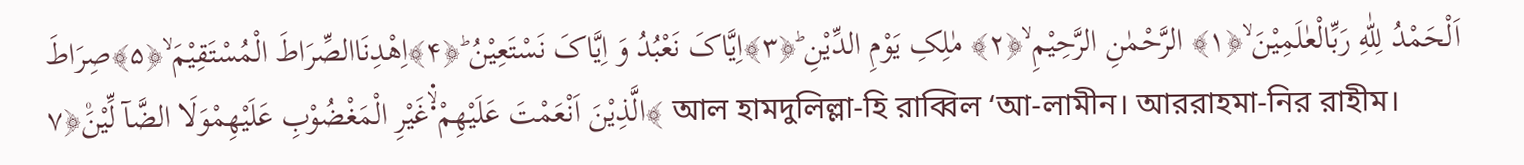اَلْحَمْدُ لِلّٰهِ رَبِّالْعٰلَمِیْنَ ۙ﴿۱﴾ الرَّحْمٰنِ الرَّحِیْمِ ۙ﴿۲﴾ مٰلِکِ یَوْمِ الدِّیْنِ ؕ﴿۳﴾اِیَّاکَ نَعْبُدُ وَ اِیَّاکَ نَسْتَعِیْنُ ؕ﴿۴﴾اِهْدِنَاالصِّرَاطَ الْمُسْتَقِیْمَ ۙ﴿۵﴾صِرَاطَ الَّذِیْنَ اَنْعَمْتَ عَلَیْهِمْ ۬ۙ۬غَیْرِ الْمَغْضُوْبِ عَلَیْهِمْوَلَا الضَّآ لِّیْنَ۠﴿۷﴾ আল হামদুলিল্লা-হি রাব্বিল ‘আ-লামীন। আররাহমা-নির রাহীম।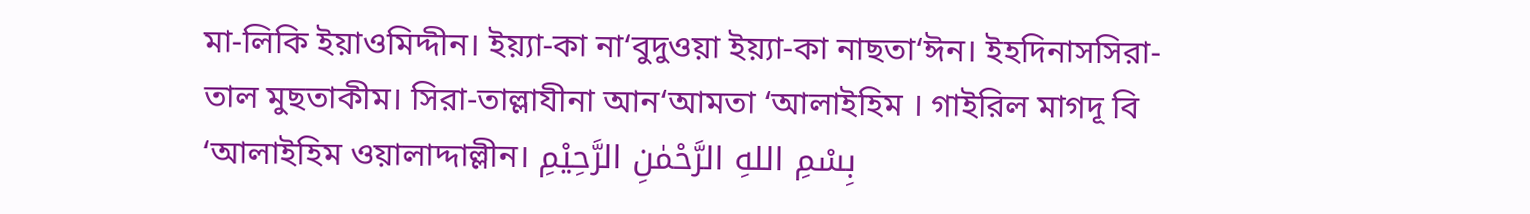মা-লিকি ইয়াওমিদ্দীন। ইয়্যা-কা না‘বুদুওয়া ইয়্যা-কা নাছতা‘ঈন। ইহদিনাসসিরা-তাল মুছতাকীম। সিরা-তাল্লাযীনা আন‘আমতা ‘আলাইহিম । গাইরিল মাগদূ বি ‘আলাইহিম ওয়ালাদ্দাল্লীন। بِسْمِ اللهِ الرَّحْمٰنِ الرَّحِيْمِ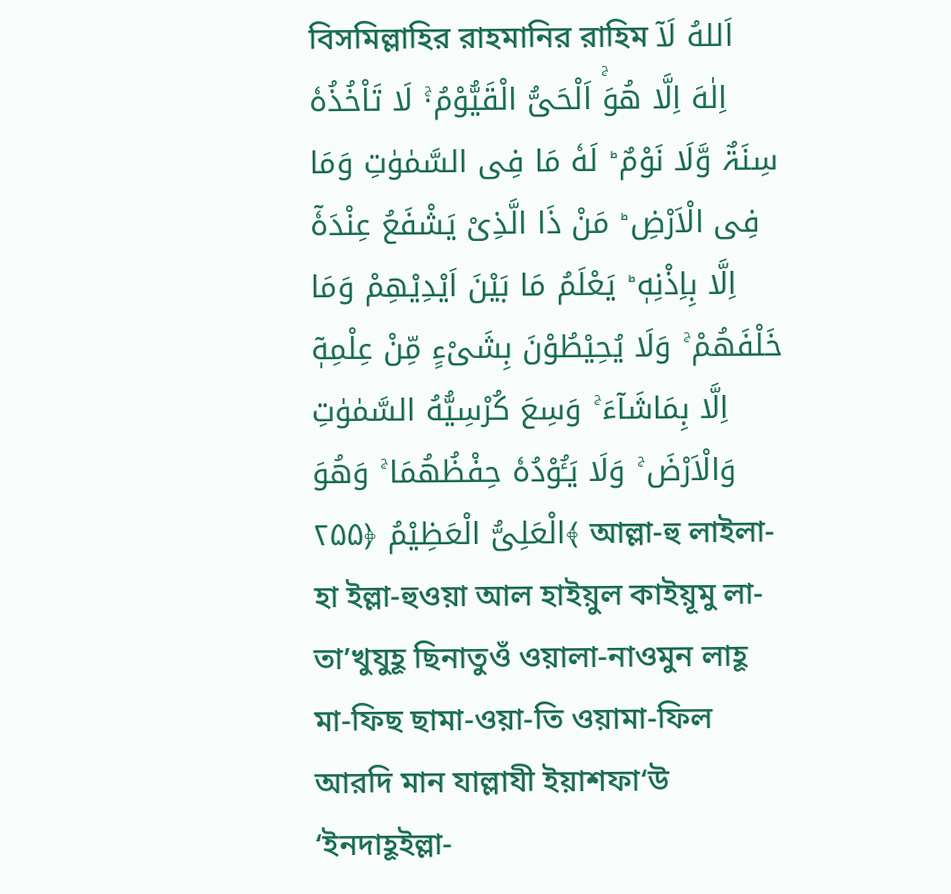বিসমিল্লাহির রাহমানির রাহিম اَللهُ لَاۤ اِلٰهَ اِلَّا هُوَۚ اَلْحَیُّ الْقَیُّوْمُ ۬ۚ لَا تَاْخُذُهٗ سِنَۃٌ وَّلَا نَوْمٌ ؕ لَهٗ مَا فِی السَّمٰوٰتِ وَمَا فِی الْاَرْضِ ؕ مَنْ ذَا الَّذِیْ یَشْفَعُ عِنْدَهٗۤ اِلَّا بِاِذْنِهٖ ؕ یَعْلَمُ مَا بَیْنَ اَیْدِیْهِمْ وَمَا خَلْفَهُمْ ۚ وَلَا یُحِیْطُوْنَ بِشَیْءٍ مِّنْ عِلْمِهٖۤ اِلَّا بِمَاشَآءَ ۚ وَسِعَ كُرْسِیُّهُ السَّمٰوٰتِ وَالْاَرْضَ ۚ وَلَا یَـُٔوْدُهٗ حِفْظُهُمَا ۚ وَهُوَ الْعَلِیُّ الْعَظِیْمُ ﴿۲۵۵﴾ আল্লা-হু লাইলা-হা ইল্লা-হুওয়া আল হাইয়ুল কাইয়ূমু লা-তা’খুযুহূ ছিনাতুওঁ ওয়ালা-নাওমুন লাহূ মা-ফিছ ছামা-ওয়া-তি ওয়ামা-ফিল আরদি মান যাল্লাযী ইয়াশফা‘উ ‘ইনদাহূইল্লা-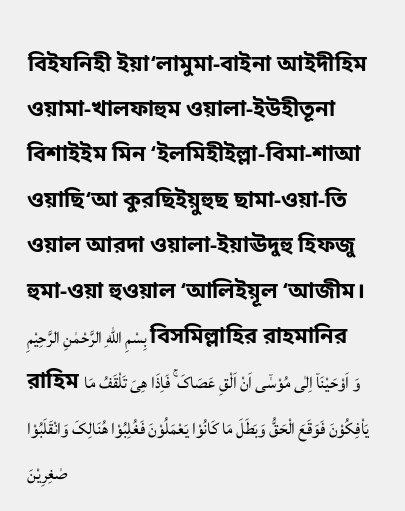বিইযনিহী ইয়া‘লামুমা-বাইনা আইদীহিম ওয়ামা-খালফাহুম ওয়ালা-ইউহীতূনা বিশাইইম মিন ‘ইলমিহীইল্লা-বিমা-শাআ ওয়াছি‘আ কুরছিইয়ুহুছ ছামা-ওয়া-তি ওয়াল আরদা ওয়ালা-ইয়াঊদুহু হিফজু হুমা-ওয়া হুওয়াল ‘আলিইয়ূল ‘আজীম। بِسْمِ اللهِ الرَّحْمٰنِ الرَّحِيْمِ বিসমিল্লাহির রাহমানির রাহিম وَ اَوْحَیْنَاۤ اِلٰی مُوْسٰۤی اَنْ اَلْقِ عَصَاکَ ۚ فَاِذَا هِیَ تَلْقَفُ مَا یَاْفِكُوْنَ فَوَقَعَ الْحَقُّ وَبَطَلَ مَا کَانُوْا یَعْمَلُوْنَ فَغُلِبُوْا هُنَالِکَ وَانْقَلَبُوْا صٰغِرِیْنَ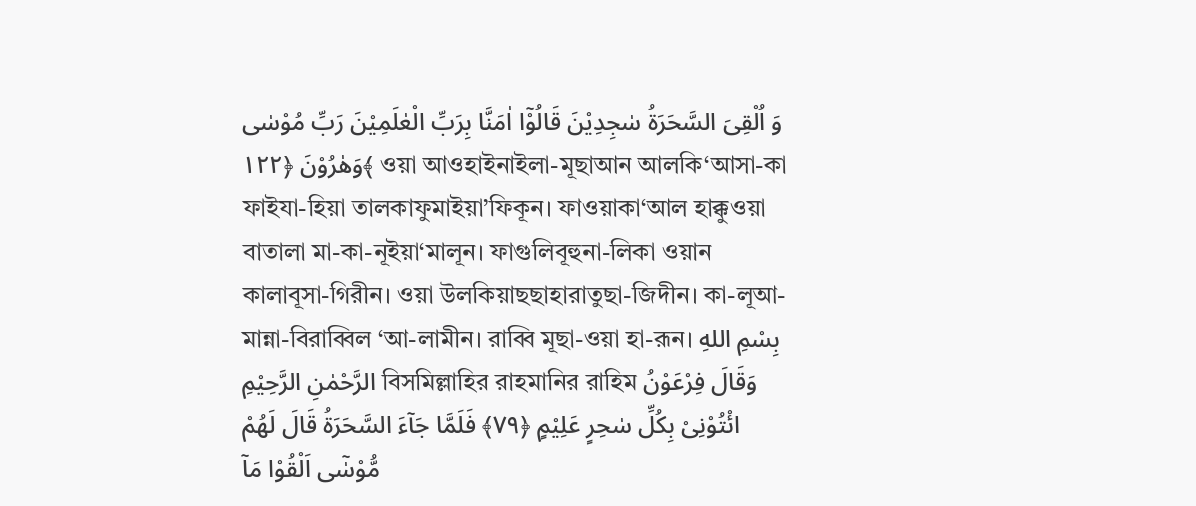وَ اُلْقِیَ السَّحَرَۃُ سٰجِدِیْنَ قَالُوْۤا اٰمَنَّا بِرَبِّ الْعٰلَمِیْنَ رَبِّ مُوْسٰی وَهٰرُوْنَ ﴿۱۲۲﴾ ওয়া আওহাইনাইলা-মূছাআন আলকি‘আসা-কা ফাইযা-হিয়া তালকাফুমাইয়া’ফিকূন। ফাওয়াকা‘আল হাক্কুওয়া বাতালা মা-কা-নূইয়া‘মালূন। ফাগুলিবূহুনা-লিকা ওয়ান কালাবূসা-গিরীন। ওয়া উলকিয়াছছাহারাতুছা-জিদীন। কা-লূআ-মান্না-বিরাব্বিল ‘আ-লামীন। রাব্বি মূছা-ওয়া হা-রূন। بِسْمِ اللهِ الرَّحْمٰنِ الرَّحِيْمِ বিসমিল্লাহির রাহমানির রাহিম وَقَالَ فِرْعَوْنُ ائْتُوْنِیْ بِكُلِّ سٰحِرٍ عَلِیْمٍ ﴿۷۹﴾ فَلَمَّا جَآءَ السَّحَرَۃُ قَالَ لَهُمْ مُّوْسٰۤی اَلْقُوْا مَاۤ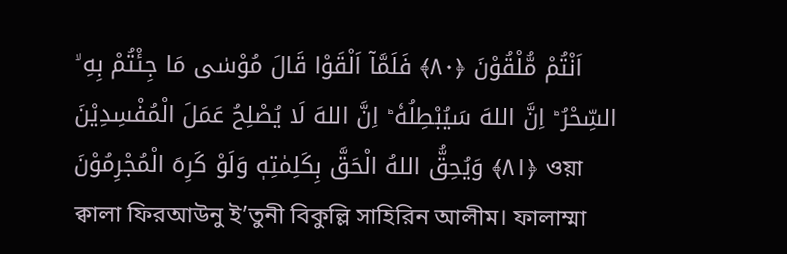اَنْتُمْ مُّلْقُوْنَ ﴿۸۰﴾ فَلَمَّاۤ اَلْقَوْا قَالَ مُوْسٰی مَا جِئْتُمْ بِهِ ۙ السِّحْرُ ؕ اِنَّ اللهَ سَیُبْطِلُهٗ ؕ اِنَّ اللهَ لَا یُصْلِحُ عَمَلَ الْمُفْسِدِیْنَ ﴿۸۱﴾ وَیُحِقُّ اللهُ الْحَقَّ بِکَلِمٰتِهٖ وَلَوْ کَرِهَ الْمُجْرِمُوْنَ ওয়া ক্বালা ফিরআউনু ই’তুনী বিকুল্লি সাহিরিন আলীম। ফালাম্মা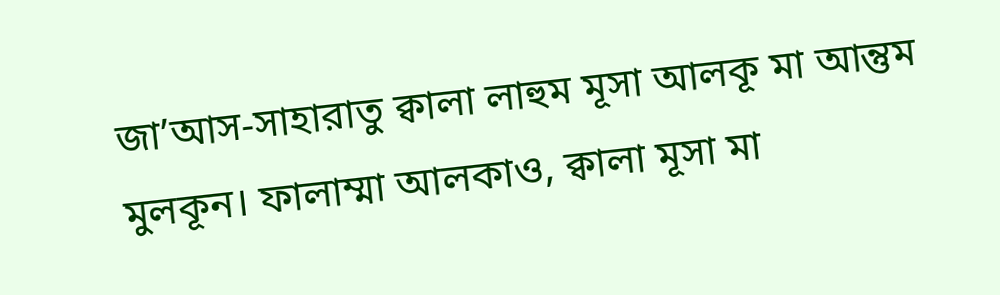জা’আস-সাহারাতু ক্বালা লাহুম মূসা আলকূ মা আন্তুম মুলকূন। ফালাম্মা আলকাও, ক্বালা মূসা মা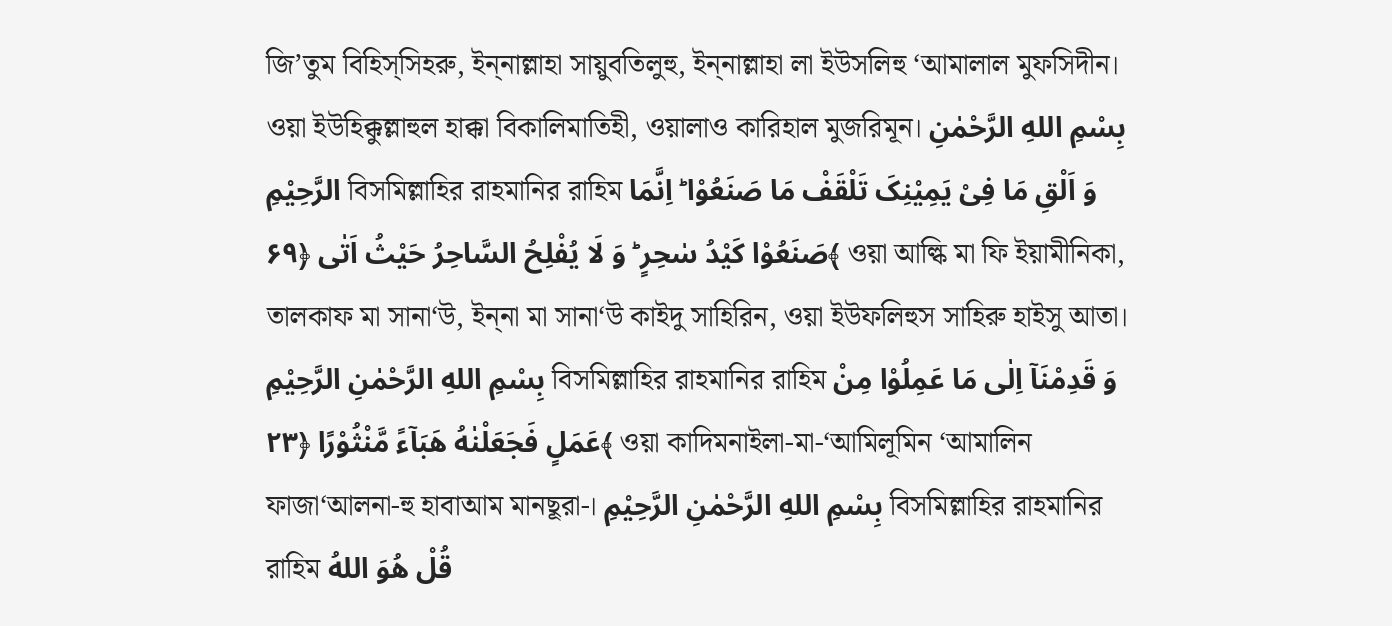জি’তুম বিহিস্‌সিহরু, ইন্‌নাল্লাহা সায়ুবতিলুহু, ইন্‌নাল্লাহা লা ইউসলিহু ‘আমালাল মুফসিদীন। ওয়া ইউহিক্কুল্লাহুল হাক্কা বিকালিমাতিহী, ওয়ালাও কারিহাল মুজরিমূন। بِسْمِ اللهِ الرَّحْمٰنِ الرَّحِيْمِ বিসমিল্লাহির রাহমানির রাহিম وَ اَلْقِ مَا فِیْ یَمِیْنِکَ تَلْقَفْ مَا صَنَعُوْا ؕ اِنَّمَا صَنَعُوْا کَیْدُ سٰحِرٍ ؕ وَ لَا یُفْلِحُ السَّاحِرُ حَیْثُ اَتٰی ﴿۶۹﴾ ওয়া আল্কি মা ফি ইয়ামীনিকা, তালকাফ মা সানা‘উ, ইন্‌না মা সানা‘উ কাইদু সাহিরিন, ওয়া ইউফলিহুস সাহিরু হাইসু আতা। بِسْمِ اللهِ الرَّحْمٰنِ الرَّحِیْمِ বিসমিল্লাহির রাহমানির রাহিম وَ قَدِمْنَاۤ اِلٰی مَا عَمِلُوْا مِنْ عَمَلٍ فَجَعَلْنٰهُ هَبَاۤءً مَّنْثُوْرًا ﴿۲۳﴾ ওয়া কাদিমনাইলা-মা-‘আমিলূমিন ‘আমালিন ফাজা‘আলনা-হু হাবাআম মানছূরা-। بِسْمِ اللهِ الرَّحْمٰنِ الرَّحِیْمِ বিসমিল্লাহির রাহমানির রাহিম قُلْ هُوَ اللهُ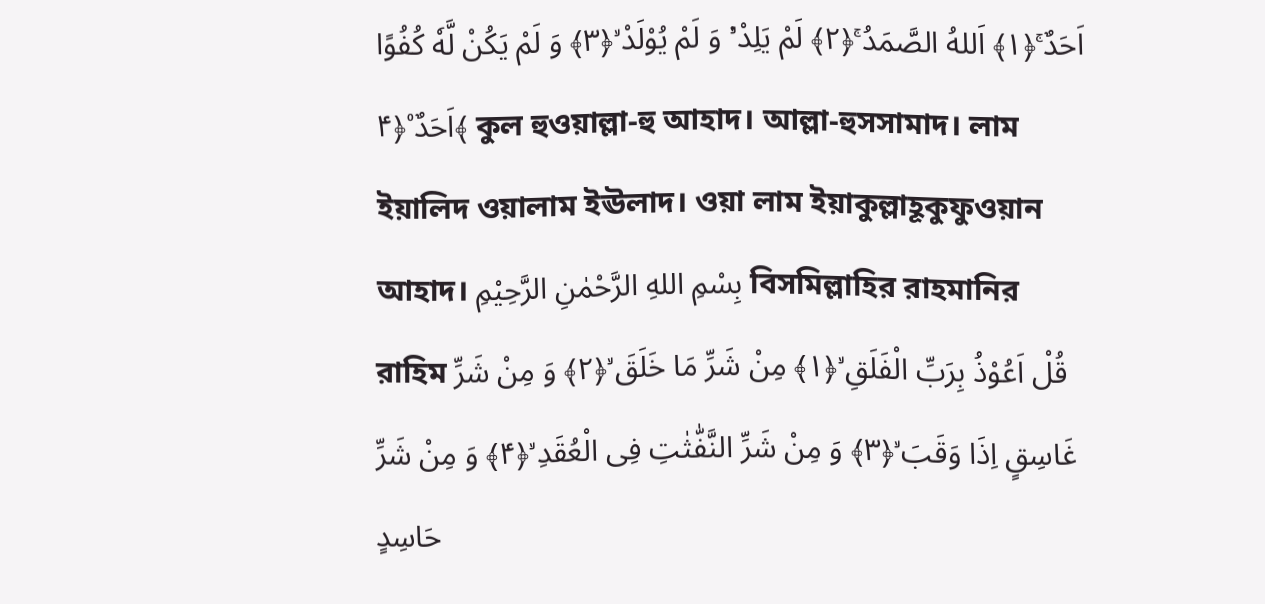اَحَدٌ ۚ﴿۱﴾ اَللهُ الصَّمَدُ ۚ﴿۲﴾ لَمْ یَلِدْ ۬ۙ وَ لَمْ یُوْلَدْ ۙ﴿۳﴾ وَ لَمْ یَكُنْ لَّهٗ كُفُوًا اَحَدٌ ۠﴿۴﴾ কুল হুওয়াল্লা-হু আহাদ। আল্লা-হুসসামাদ। লাম ইয়ালিদ ওয়ালাম ইঊলাদ। ওয়া লাম ইয়াকুল্লাহূকুফুওয়ান আহাদ। بِسْمِ اللهِ الرَّحْمٰنِ الرَّحِیْمِ বিসমিল্লাহির রাহমানির রাহিম قُلْ اَعُوْذُ بِرَبِّ الْفَلَقِ ۙ﴿۱﴾ مِنْ شَرِّ مَا خَلَقَ ۙ﴿۲﴾ وَ مِنْ شَرِّ غَاسِقٍ اِذَا وَقَبَ ۙ﴿۳﴾ وَ مِنْ شَرِّ النَّفّٰثٰتِ فِی الْعُقَدِ ۙ﴿۴﴾ وَ مِنْ شَرِّ حَاسِدٍ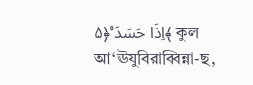اِذَا حَسَدَ ۠﴿۵﴾ কুল আ‘ঊযুবিরাব্বিন্না-ছ,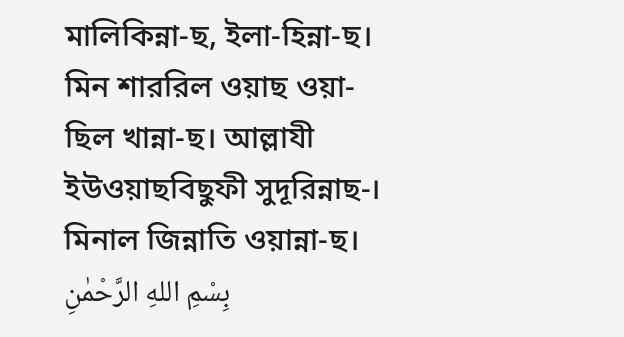মালিকিন্না-ছ, ইলা-হিন্না-ছ। মিন শাররিল ওয়াছ ওয়া-ছিল খান্না-ছ। আল্লাযী ইউওয়াছবিছুফী সুদূরিন্নাছ-। মিনাল জিন্নাতি ওয়ান্না-ছ। بِسْمِ اللهِ الرَّحْمٰنِ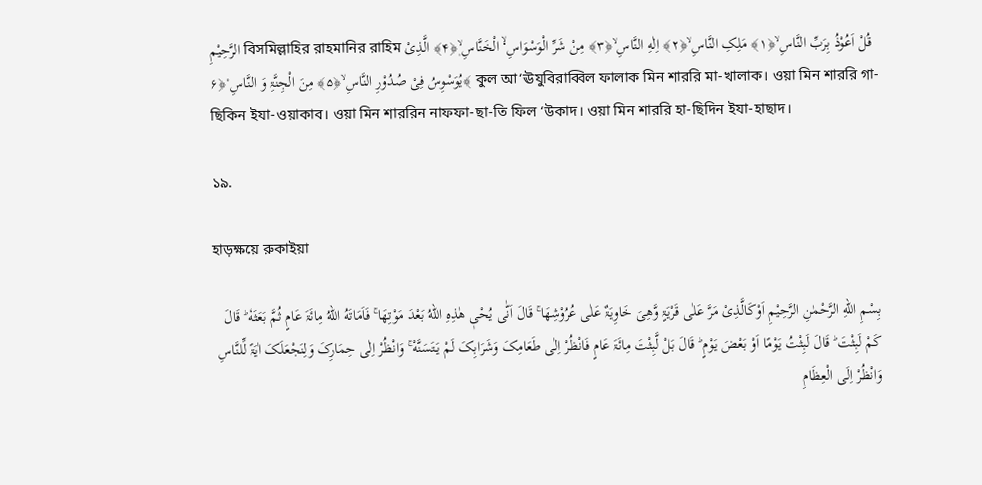الرَّحِیْمِ বিসমিল্লাহির রাহমানির রাহিম قُلْ اَعُوْذُ بِرَبِّ النَّاسِ ۙ﴿۱﴾ مَلِکِ النَّاسِ ۙ﴿۲﴾ اِلٰهِ النَّاسِ ۙ﴿۳﴾ مِنْ شَرِّ الْوَسْوَاسِ ۬ۙ الْخَنَّاسِ ۪ۙ﴿۴﴾ الَّذِیْ یُوَسْوِسُ فِیْ صُدُوْرِ النَّاسِ ۙ﴿۵﴾ مِنَ الْجِنَّۃِ وَ النَّاسِ ۠﴿۶﴾ কুল আ‘ঊযুবিরাব্বিল ফালাক মিন শাররি মা-খালাক। ওয়া মিন শাররি গা-ছিকিন ইযা-ওয়াকাব। ওয়া মিন শাররিন নাফফা-ছা-তি ফিল ‘উকাদ। ওয়া মিন শাররি হা-ছিদিন ইযা-হাছাদ।

১৯.

হাড়ক্ষয়ে রুকাইয়া

بِسْمِ اللهِ الرَّحْمٰنِ الرَّحِیْمِ اَوْکَالَّذِیْ مَرَّ عَلٰی قَرْیَۃٍ وَّهِیَ خَاوِیَۃٌ عَلٰی عُرُوْشِهَا ۚ قَالَ اَنّٰی یُحْیٖ هٰذِهِ اللهُ بَعْدَ مَوْتِهَا ۚ فَاَمَاتَهُ اللهُ مِائَۃَ عَامٍ ثُمَّ بَعَثَهٗ ؕ قَالَ کَمْ لَبِثْتَ ؕ قَالَ لَبِثْتُ یَوْمًا اَوْ بَعْضَ یَوْمٍ ؕ قَالَ بَلْ لَّبِثْتَ مِائَۃَ عَامٍ فَانْظُرْ اِلٰی طَعَامِکَ وَشَرَابِکَ لَمْ یَتَسَنَّهْ ۚ وَانْظُرْ اِلٰی حِمَارِکَ وَلِنَجْعَلَکَ اٰیَۃً لِّلنَّاسِ وَانْظُرْ اِلَی الْعِظَامِ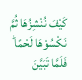کَیْفَ نُنْشِزُهَا ثُمَّ نَكْسُوْهَا لَحْمًا ؕ فَلَمَّا تَبَیَّنَ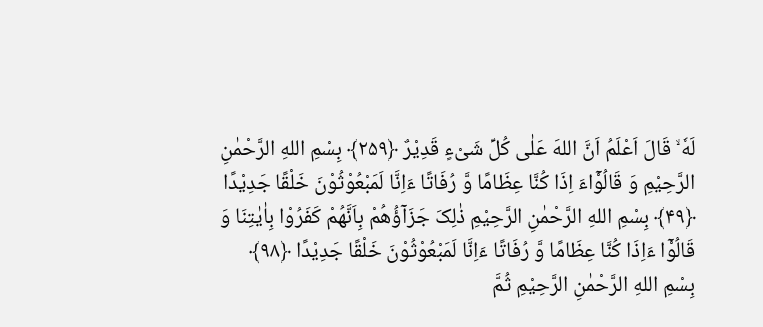لَهٗ ۙ قَالَ اَعْلَمُ اَنَّ اللهَ عَلٰی كُلِّ شَیْءٍ قَدِیْرٌ ﴿۲۵۹﴾ بِسْمِ اللهِ الرَّحْمٰنِ الرَّحِیْمِ وَ قَالُوْۤاءَ اِذَا كُنَّا عِظَامًا وَّ رُفَاتًا ءَاِنَّا لَمَبْعُوْثُوْنَ خَلْقًا جَدِیْدًا ﴿۴۹﴾ بِسْمِ اللهِ الرَّحْمٰنِ الرَّحِیْمِ ذٰلِکَ جَزَآؤُهُمْ بِاَنَّهُمْ کَفَرُوْا بِاٰیٰتِنَا وَ قَالُوْۤا ءَاِذَا كُنَّا عِظَامًا وَّ رُفَاتًا ءَاِنَّا لَمَبْعُوْثُوْنَ خَلْقًا جَدِیْدًا ﴿۹۸﴾ بِسْمِ اللهِ الرَّحْمٰنِ الرَّحِیْمِ ثُمَّ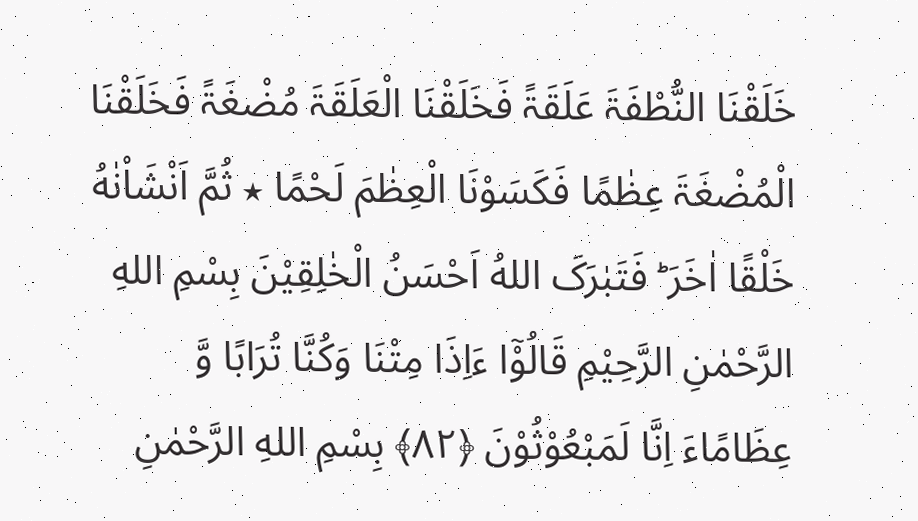خَلَقْنَا النُّطْفَۃَ عَلَقَۃً فَخَلَقْنَا الْعَلَقَۃَ مُضْغَۃً فَخَلَقْنَا الْمُضْغَۃَ عِظٰمًا فَکَسَوْنَا الْعِظٰمَ لَحْمًا ٭ ثُمَّ اَنْشَاْنٰهُ خَلْقًا اٰخَرَ ؕ فَتَبٰرَکَ اللهُ اَحْسَنُ الْخٰلِقِیْنَ بِسْمِ اللهِ الرَّحْمٰنِ الرَّحِیْمِ قَالُوْۤا ءَاِذَا مِتْنَا وَكُنَّا تُرَابًا وَّ عِظَامًاءَ اِنَّا لَمَبْعُوْثُوْنَ ﴿۸۲﴾ بِسْمِ اللهِ الرَّحْمٰنِ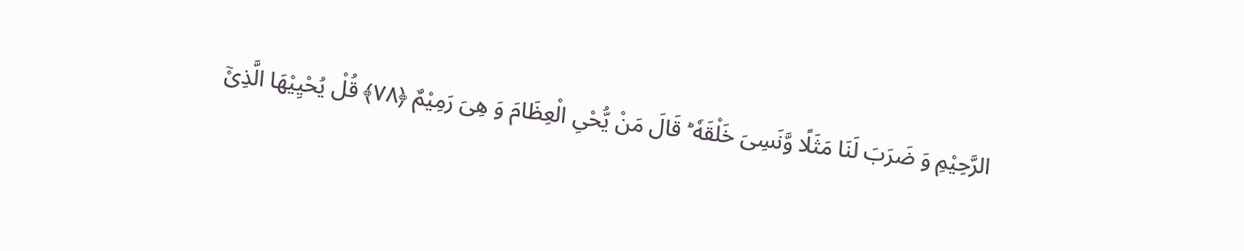الرَّحِیْمِ وَ ضَرَبَ لَنَا مَثَلًا وَّنَسِیَ خَلْقَهٗ ؕ قَالَ مَنْ یُّحْیِ الْعِظَامَ وَ هِیَ رَمِیْمٌ ﴿۷۸﴾ قُلْ یُحْیِیْهَا الَّذِیْۤ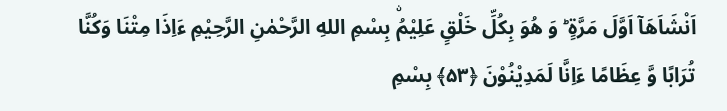اَنْشَاَهَاۤ اَوَّلَ مَرَّۃٍ ؕ وَ هُوَ بِكُلِّ خَلْقٍ عَلِیْمُۨ بِسْمِ اللهِ الرَّحْمٰنِ الرَّحِیْمِ ءَاِذَا مِتْنَا وَكُنَّا تُرَابًا وَّ عِظَامًا ءَاِنَّا لَمَدِیْنُوْنَ ﴿۵۳﴾ بِسْمِ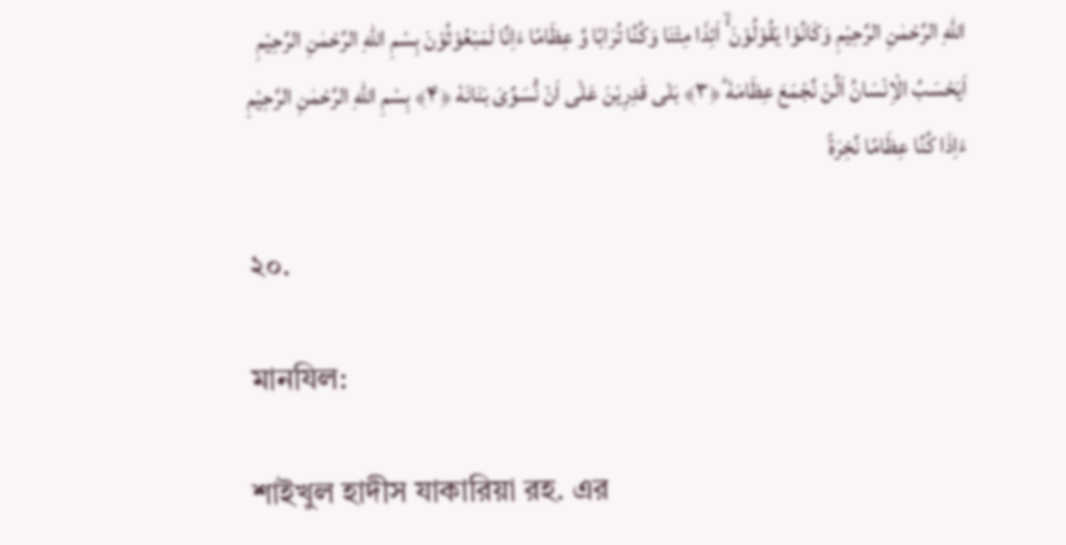اللهِ الرَّحْمٰنِ الرَّحِیْمِ وَکَانُوْا یَقُوْلُوْنَ ۬ۙ اَئِذَا مِتْنَا وَكُنَّا تُرَابًا وَّ عِظَامًا ءَاِنَّا لَمَبْعُوْثُوْنَ بِسْمِ اللهِ الرَّحْمٰنِ الرَّحِیْمِ اَیَحْسَبُ الْاِنْسَانُ اَلَّنْ نَّجْمَعَ عِظَامَهٗ ؕ﴿۳﴾ بَلٰی قٰدِرِیْنَ عَلٰۤی اَنْ نُّسَوِّیَ بَنَانَهٗ ﴿۴﴾ بِسْمِ اللهِ الرَّحْمٰنِ الرَّحِیْمِ ءَاِذَا كُنَّا عِظَامًا نَّخِرَۃً

২০.

মানযিল:

শাইখুল হাদীস যাকারিয়া রহ. এর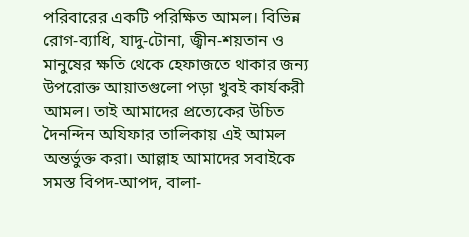পরিবারের একটি পরিক্ষিত আমল। বিভিন্ন রোগ-ব্যাধি, যাদু-টোনা, জ্বীন-শয়তান ও মানুষের ক্ষতি থেকে হেফাজতে থাকার জন্য উপরোক্ত আয়াতগুলো পড়া খুবই কার্যকরী আমল। তাই আমাদের প্রত্যেকের উচিত দৈনন্দিন অযিফার তালিকায় এই আমল অন্তর্ভুক্ত করা। আল্লাহ আমাদের সবাইকে সমস্ত বিপদ-আপদ, বালা-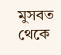মুসবত থেকে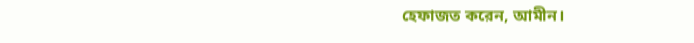হেফাজত করেন, আমীন।